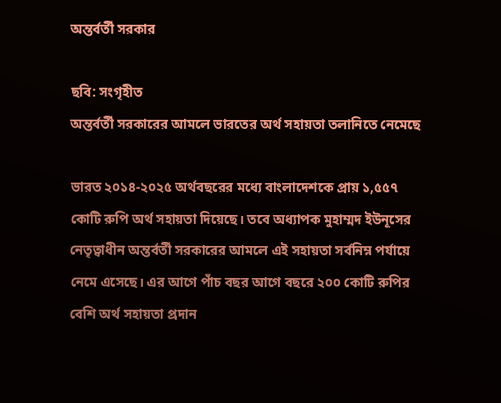অন্তর্বর্তী সরকার

ছবি: সংগৃহীত
অন্তর্বর্তী সরকারের আমলে ভারতের অর্থ সহায়তা তলানিতে নেমেছে

ভারত ২০১৪-২০২৫ অর্থবছরের মধ্যে বাংলাদেশকে প্রায় ১,৫৫৭ কোটি রুপি অর্থ সহায়তা দিয়েছে। তবে অধ্যাপক মুহাম্মদ ইউনূসের নেতৃত্বাধীন অন্তর্বর্তী সরকারের আমলে এই সহায়তা সর্বনিম্ন পর্যায়ে নেমে এসেছে। এর আগে পাঁচ বছর আগে বছরে ২০০ কোটি রুপির বেশি অর্থ সহায়তা প্রদান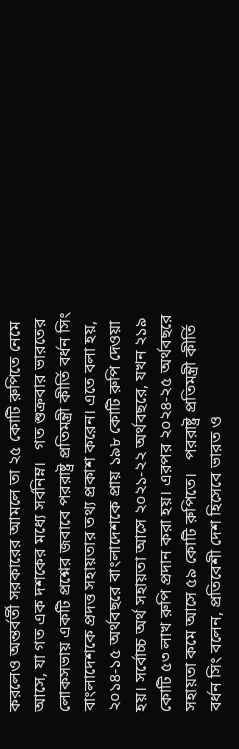করলেও অন্তর্বর্তী সরকারের আমলে তা ২৫ কোটি রুপিতে নেমে আসে, যা গত এক দশকের মধ্যে সর্বনিম্ন।   গত শুক্রবার ভারতের লোকসভায় একটি প্রশ্নের জবাবে পররাষ্ট্র প্রতিমন্ত্রী কীর্তি বর্ধন সিং বাংলাদেশকে প্রদত্ত সহায়তার তথ্য প্রকাশ করেন। এতে বলা হয়, ২০১৪-১৫ অর্থবছরে বাংলাদেশকে প্রায় ১৯৮ কোটি রুপি দেওয়া হয়। সর্বোচ্চ অর্থ সহায়তা আসে ২০২১-২২ অর্থবছরে, যখন ২১৯ কোটি ৫৩ লাখ রুপি প্রদান করা হয়। এরপর ২০২৪-২৫ অর্থবছরে সহায়তা কমে আসে ৫৯ কোটি রুপিতে।   পররাষ্ট্র প্রতিমন্ত্রী কীর্তি বর্ধন সিং বলেন, প্রতিবেশী দেশ হিসেবে ভারত ও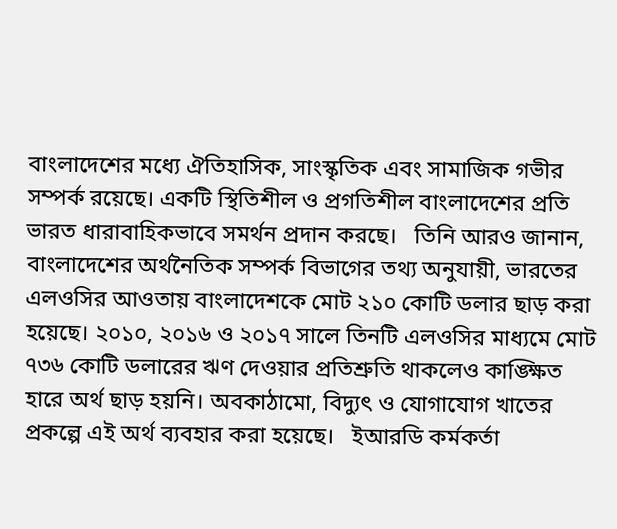বাংলাদেশের মধ্যে ঐতিহাসিক, সাংস্কৃতিক এবং সামাজিক গভীর সম্পর্ক রয়েছে। একটি স্থিতিশীল ও প্রগতিশীল বাংলাদেশের প্রতি ভারত ধারাবাহিকভাবে সমর্থন প্রদান করছে।   তিনি আরও জানান, বাংলাদেশের অর্থনৈতিক সম্পর্ক বিভাগের তথ্য অনুযায়ী, ভারতের এলওসির আওতায় বাংলাদেশকে মোট ২১০ কোটি ডলার ছাড় করা হয়েছে। ২০১০, ২০১৬ ও ২০১৭ সালে তিনটি এলওসির মাধ্যমে মোট ৭৩৬ কোটি ডলারের ঋণ দেওয়ার প্রতিশ্রুতি থাকলেও কাঙ্ক্ষিত হারে অর্থ ছাড় হয়নি। অবকাঠামো, বিদ্যুৎ ও যোগাযোগ খাতের প্রকল্পে এই অর্থ ব্যবহার করা হয়েছে।   ইআরডি কর্মকর্তা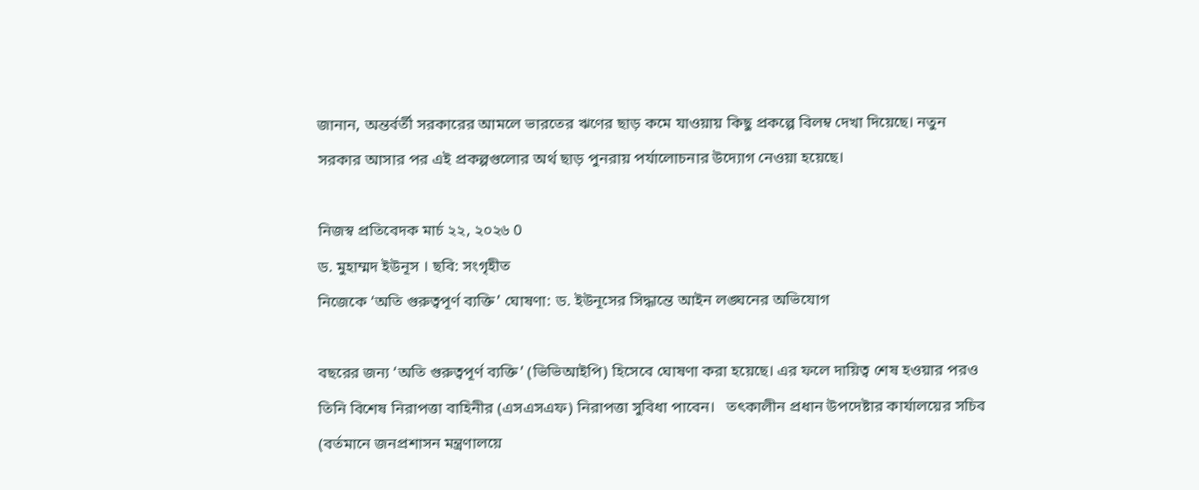জানান, অন্তর্বর্তী সরকারের আমলে ভারতের ঋণের ছাড় কমে যাওয়ায় কিছু প্রকল্পে বিলম্ব দেখা দিয়েছে। নতুন সরকার আসার পর এই প্রকল্পগুলোর অর্থ ছাড় পুনরায় পর্যালোচনার উদ্যোগ নেওয়া হয়েছে।

নিজস্ব প্রতিবেদক মার্চ ২২, ২০২৬ 0
ড. মুহাম্মদ ইউনূস । ছবি: সংগৃহীত
নিজেকে ‘অতি গুরুত্বপূর্ণ ব্যক্তি’ ঘোষণা: ড. ইউনূসের সিদ্ধান্তে আইন লঙ্ঘনের অভিযোগ

বছরের জন্য ‘অতি গুরুত্বপূর্ণ ব্যক্তি’ (ভিভিআইপি) হিসেবে ঘোষণা করা হয়েছে। এর ফলে দায়িত্ব শেষ হওয়ার পরও তিনি বিশেষ নিরাপত্তা বাহিনীর (এসএসএফ) নিরাপত্তা সুবিধা পাবেন।   তৎকালীন প্রধান উপদেষ্টার কার্যালয়ের সচিব (বর্তমানে জনপ্রশাসন মন্ত্রণালয়ে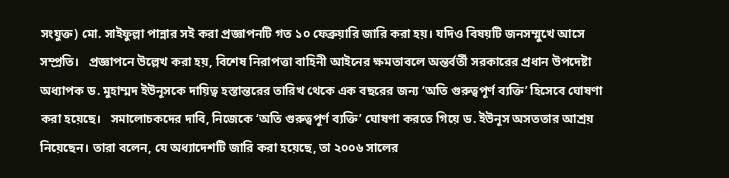সংযুক্ত) মো. সাইফুল্লা পান্নার সই করা প্রজ্ঞাপনটি গত ১০ ফেব্রুয়ারি জারি করা হয়। যদিও বিষয়টি জনসম্মুখে আসে সম্প্রতি।   প্রজ্ঞাপনে উল্লেখ করা হয়, বিশেষ নিরাপত্তা বাহিনী আইনের ক্ষমতাবলে অন্তর্বর্তী সরকারের প্রধান উপদেষ্টা অধ্যাপক ড. মুহাম্মদ ইউনূসকে দায়িত্ব হস্তান্তরের তারিখ থেকে এক বছরের জন্য ‘অতি গুরুত্বপূর্ণ ব্যক্তি’ হিসেবে ঘোষণা করা হয়েছে।   সমালোচকদের দাবি, নিজেকে ‘অতি গুরুত্বপূর্ণ ব্যক্তি’ ঘোষণা করতে গিয়ে ড. ইউনূস অসততার আশ্রয় নিয়েছেন। তারা বলেন, যে অধ্যাদেশটি জারি করা হয়েছে, তা ২০০৬ সালের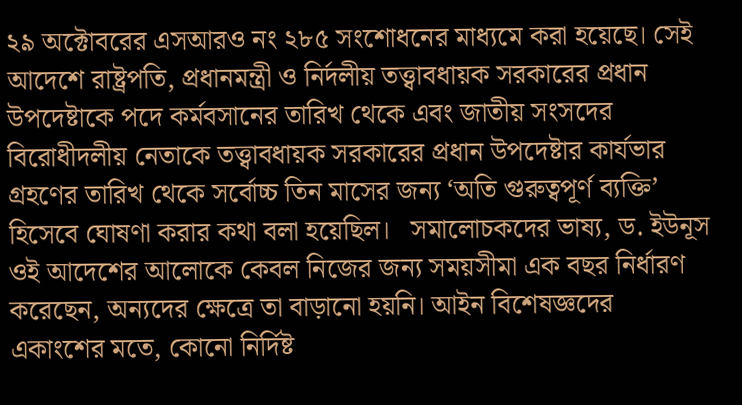২৯ অক্টোবরের এসআরও নং ২৮৫ সংশোধনের মাধ্যমে করা হয়েছে। সেই আদেশে রাষ্ট্রপতি, প্রধানমন্ত্রী ও নির্দলীয় তত্ত্বাবধায়ক সরকারের প্রধান উপদেষ্টাকে পদে কর্মবসানের তারিখ থেকে এবং জাতীয় সংসদের বিরোধীদলীয় নেতাকে তত্ত্বাবধায়ক সরকারের প্রধান উপদেষ্টার কার্যভার গ্রহণের তারিখ থেকে সর্বোচ্চ তিন মাসের জন্য ‘অতি গুরুত্বপূর্ণ ব্যক্তি’ হিসেবে ঘোষণা করার কথা বলা হয়েছিল।   সমালোচকদের ভাষ্য, ড. ইউনূস ওই আদেশের আলোকে কেবল নিজের জন্য সময়সীমা এক বছর নির্ধারণ করেছেন, অন্যদের ক্ষেত্রে তা বাড়ানো হয়নি। আইন বিশেষজ্ঞদের একাংশের মতে, কোনো নির্দিষ্ট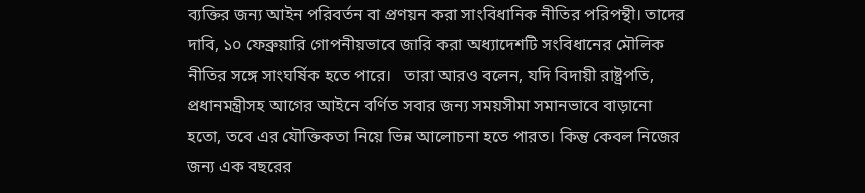ব্যক্তির জন্য আইন পরিবর্তন বা প্রণয়ন করা সাংবিধানিক নীতির পরিপন্থী। তাদের দাবি, ১০ ফেব্রুয়ারি গোপনীয়ভাবে জারি করা অধ্যাদেশটি সংবিধানের মৌলিক নীতির সঙ্গে সাংঘর্ষিক হতে পারে।   তারা আরও বলেন, যদি বিদায়ী রাষ্ট্রপতি, প্রধানমন্ত্রীসহ আগের আইনে বর্ণিত সবার জন্য সময়সীমা সমানভাবে বাড়ানো হতো, তবে এর যৌক্তিকতা নিয়ে ভিন্ন আলোচনা হতে পারত। কিন্তু কেবল নিজের জন্য এক বছরের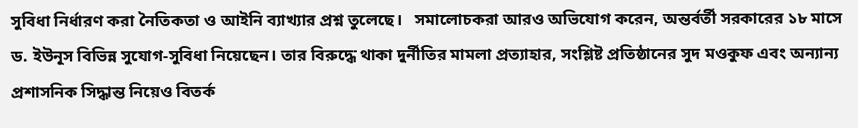সুবিধা নির্ধারণ করা নৈতিকতা ও আইনি ব্যাখ্যার প্রশ্ন তুলেছে।   সমালোচকরা আরও অভিযোগ করেন, অন্তর্বর্তী সরকারের ১৮ মাসে ড. ইউনূস বিভিন্ন সুযোগ-সুবিধা নিয়েছেন। তার বিরুদ্ধে থাকা দুর্নীতির মামলা প্রত্যাহার, সংশ্লিষ্ট প্রতিষ্ঠানের সুদ মওকুফ এবং অন্যান্য প্রশাসনিক সিদ্ধান্ত নিয়েও বিতর্ক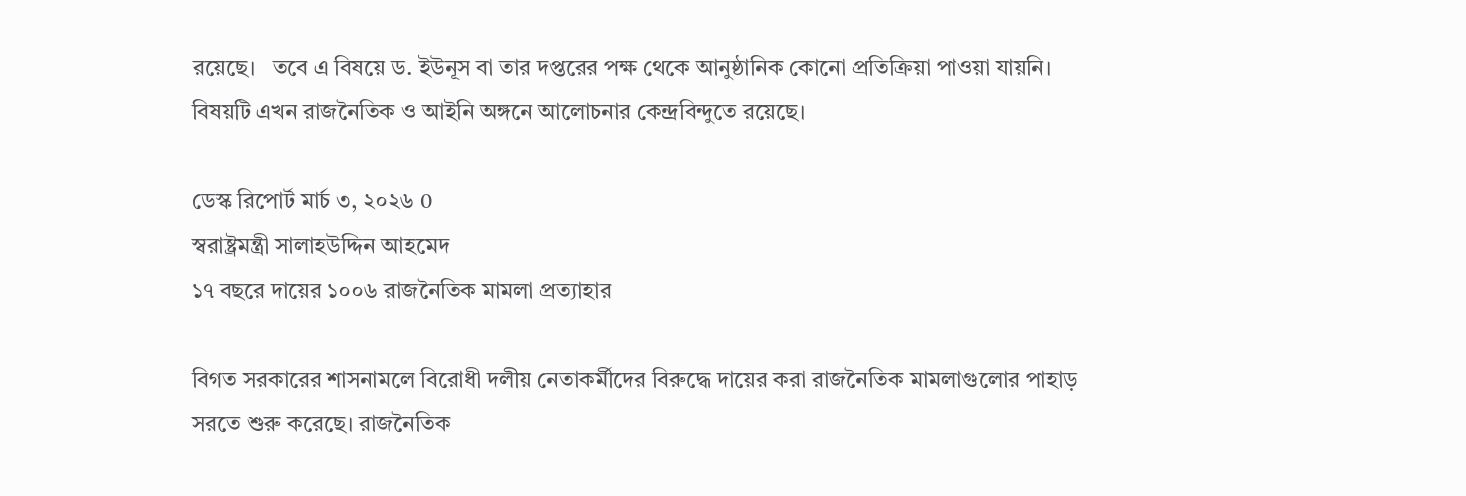রয়েছে।   তবে এ বিষয়ে ড. ইউনূস বা তার দপ্তরের পক্ষ থেকে আনুষ্ঠানিক কোনো প্রতিক্রিয়া পাওয়া যায়নি। বিষয়টি এখন রাজনৈতিক ও আইনি অঙ্গনে আলোচনার কেন্দ্রবিন্দুতে রয়েছে।

ডেস্ক রিপোর্ট মার্চ ৩, ২০২৬ 0
স্বরাষ্ট্রমন্ত্রী সালাহউদ্দিন আহমেদ
১৭ বছরে দায়ের ১০০৬ রাজনৈতিক মামলা প্রত্যাহার

বিগত সরকারের শাসনামলে বিরোধী দলীয় নেতাকর্মীদের বিরুদ্ধে দায়ের করা রাজনৈতিক মামলাগুলোর পাহাড় সরতে শুরু করেছে। রাজনৈতিক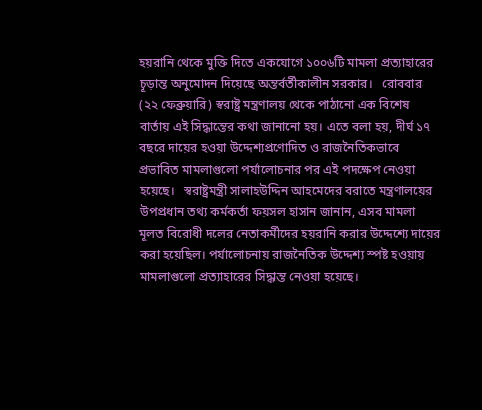হয়রানি থেকে মুক্তি দিতে একযোগে ১০০৬টি মামলা প্রত্যাহারের চূড়ান্ত অনুমোদন দিয়েছে অন্তর্বর্তীকালীন সরকার।   রোববার (২২ ফেব্রুয়ারি) স্বরাষ্ট্র মন্ত্রণালয় থেকে পাঠানো এক বিশেষ বার্তায় এই সিদ্ধান্তের কথা জানানো হয়। এতে বলা হয়, দীর্ঘ ১৭ বছরে দায়ের হওয়া উদ্দেশ্যপ্রণোদিত ও রাজনৈতিকভাবে প্রভাবিত মামলাগুলো পর্যালোচনার পর এই পদক্ষেপ নেওয়া হয়েছে।   স্বরাষ্ট্রমন্ত্রী সালাহউদ্দিন আহমেদের বরাতে মন্ত্রণালয়ের উপপ্রধান তথ্য কর্মকর্তা ফয়সল হাসান জানান, এসব মামলা মূলত বিরোধী দলের নেতাকর্মীদের হয়রানি করার উদ্দেশ্যে দায়ের করা হয়েছিল। পর্যালোচনায় রাজনৈতিক উদ্দেশ্য স্পষ্ট হওয়ায় মামলাগুলো প্রত্যাহারের সিদ্ধান্ত নেওয়া হয়েছে।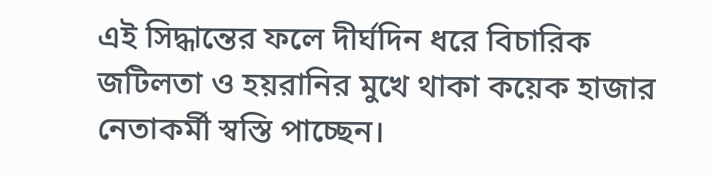এই সিদ্ধান্তের ফলে দীর্ঘদিন ধরে বিচারিক জটিলতা ও হয়রানির মুখে থাকা কয়েক হাজার নেতাকর্মী স্বস্তি পাচ্ছেন।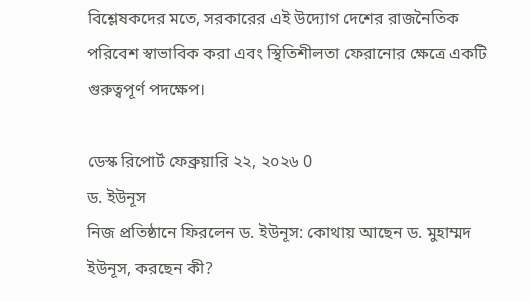বিশ্লেষকদের মতে, সরকারের এই উদ্যোগ দেশের রাজনৈতিক পরিবেশ স্বাভাবিক করা এবং স্থিতিশীলতা ফেরানোর ক্ষেত্রে একটি গুরুত্বপূর্ণ পদক্ষেপ।

ডেস্ক রিপোর্ট ফেব্রুয়ারি ২২, ২০২৬ 0
ড. ইউনূস
নিজ প্রতিষ্ঠানে ফিরলেন ড. ইউনূস: কোথায় আছেন ড. মুহাম্মদ ইউনূস, করছেন কী?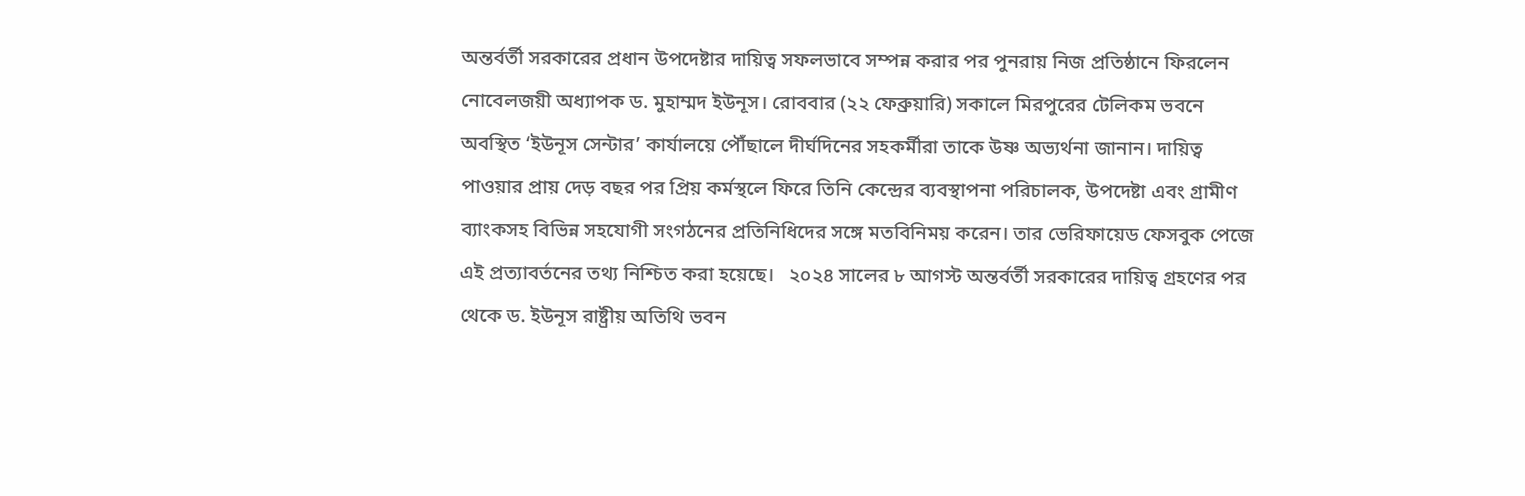অন্তর্বর্তী সরকারের প্রধান উপদেষ্টার দায়িত্ব সফলভাবে সম্পন্ন করার পর পুনরায় নিজ প্রতিষ্ঠানে ফিরলেন নোবেলজয়ী অধ্যাপক ড. মুহাম্মদ ইউনূস। রোববার (২২ ফেব্রুয়ারি) সকালে মিরপুরের টেলিকম ভবনে অবস্থিত ‘ইউনূস সেন্টার’ কার্যালয়ে পৌঁছালে দীর্ঘদিনের সহকর্মীরা তাকে উষ্ণ অভ্যর্থনা জানান। দায়িত্ব পাওয়ার প্রায় দেড় বছর পর প্রিয় কর্মস্থলে ফিরে তিনি কেন্দ্রের ব্যবস্থাপনা পরিচালক, উপদেষ্টা এবং গ্রামীণ ব্যাংকসহ বিভিন্ন সহযোগী সংগঠনের প্রতিনিধিদের সঙ্গে মতবিনিময় করেন। তার ভেরিফায়েড ফেসবুক পেজে এই প্রত্যাবর্তনের তথ্য নিশ্চিত করা হয়েছে।   ২০২৪ সালের ৮ আগস্ট অন্তর্বর্তী সরকারের দায়িত্ব গ্রহণের পর থেকে ড. ইউনূস রাষ্ট্রীয় অতিথি ভবন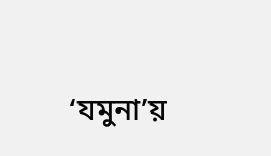‘যমুনা’য়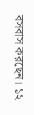বসবাস করছেন। ১২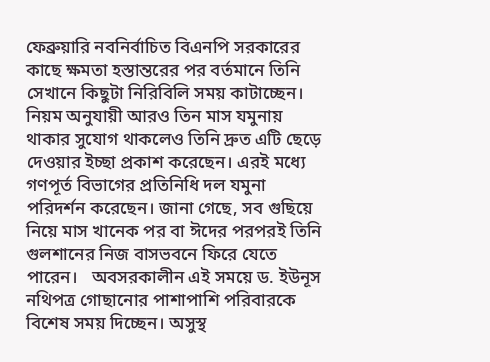ফেব্রুয়ারি নবনির্বাচিত বিএনপি সরকারের কাছে ক্ষমতা হস্তান্তরের পর বর্তমানে তিনি সেখানে কিছুটা নিরিবিলি সময় কাটাচ্ছেন। নিয়ম অনুযায়ী আরও তিন মাস যমুনায় থাকার সুযোগ থাকলেও তিনি দ্রুত এটি ছেড়ে দেওয়ার ইচ্ছা প্রকাশ করেছেন। এরই মধ্যে গণপূর্ত বিভাগের প্রতিনিধি দল যমুনা পরিদর্শন করেছেন। জানা গেছে, সব গুছিয়ে নিয়ে মাস খানেক পর বা ঈদের পরপরই তিনি গুলশানের নিজ বাসভবনে ফিরে যেতে পারেন।   অবসরকালীন এই সময়ে ড. ইউনূস নথিপত্র গোছানোর পাশাপাশি পরিবারকে বিশেষ সময় দিচ্ছেন। অসুস্থ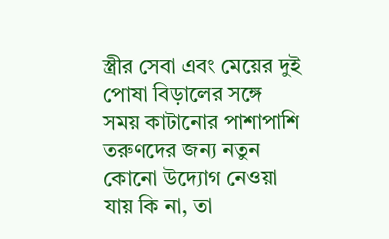স্ত্রীর সেবা এবং মেয়ের দুই পোষা বিড়ালের সঙ্গে সময় কাটানোর পাশাপাশি তরুণদের জন্য নতুন কোনো উদ্যোগ নেওয়া যায় কি না, তা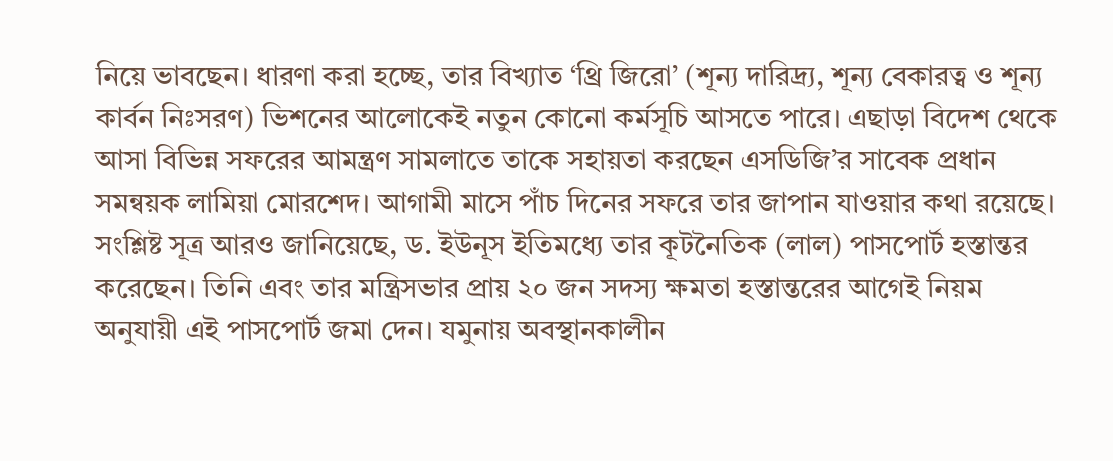নিয়ে ভাবছেন। ধারণা করা হচ্ছে, তার বিখ্যাত ‘থ্রি জিরো’ (শূন্য দারিদ্র্য, শূন্য বেকারত্ব ও শূন্য কার্বন নিঃসরণ) ভিশনের আলোকেই নতুন কোনো কর্মসূচি আসতে পারে। এছাড়া বিদেশ থেকে আসা বিভিন্ন সফরের আমন্ত্রণ সামলাতে তাকে সহায়তা করছেন এসডিজি’র সাবেক প্রধান সমন্বয়ক লামিয়া মোরশেদ। আগামী মাসে পাঁচ দিনের সফরে তার জাপান যাওয়ার কথা রয়েছে।   সংশ্লিষ্ট সূত্র আরও জানিয়েছে, ড. ইউনূস ইতিমধ্যে তার কূটনৈতিক (লাল) পাসপোর্ট হস্তান্তর করেছেন। তিনি এবং তার মন্ত্রিসভার প্রায় ২০ জন সদস্য ক্ষমতা হস্তান্তরের আগেই নিয়ম অনুযায়ী এই পাসপোর্ট জমা দেন। যমুনায় অবস্থানকালীন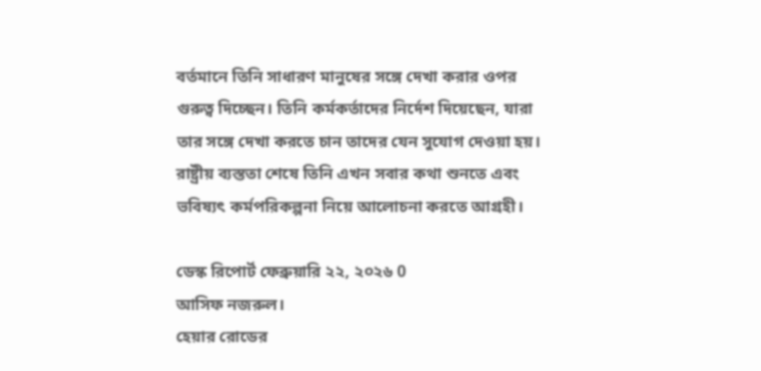বর্তমানে তিনি সাধারণ মানুষের সঙ্গে দেখা করার ওপর গুরুত্ব দিচ্ছেন। তিনি কর্মকর্তাদের নির্দেশ দিয়েছেন, যারা তার সঙ্গে দেখা করতে চান তাদের যেন সুযোগ দেওয়া হয়। রাষ্ট্রীয় ব্যস্ততা শেষে তিনি এখন সবার কথা শুনতে এবং ভবিষ্যৎ কর্মপরিকল্পনা নিয়ে আলোচনা করতে আগ্রহী।

ডেস্ক রিপোর্ট ফেব্রুয়ারি ২২, ২০২৬ 0
আসিফ নজরুল।
হেয়ার রোডের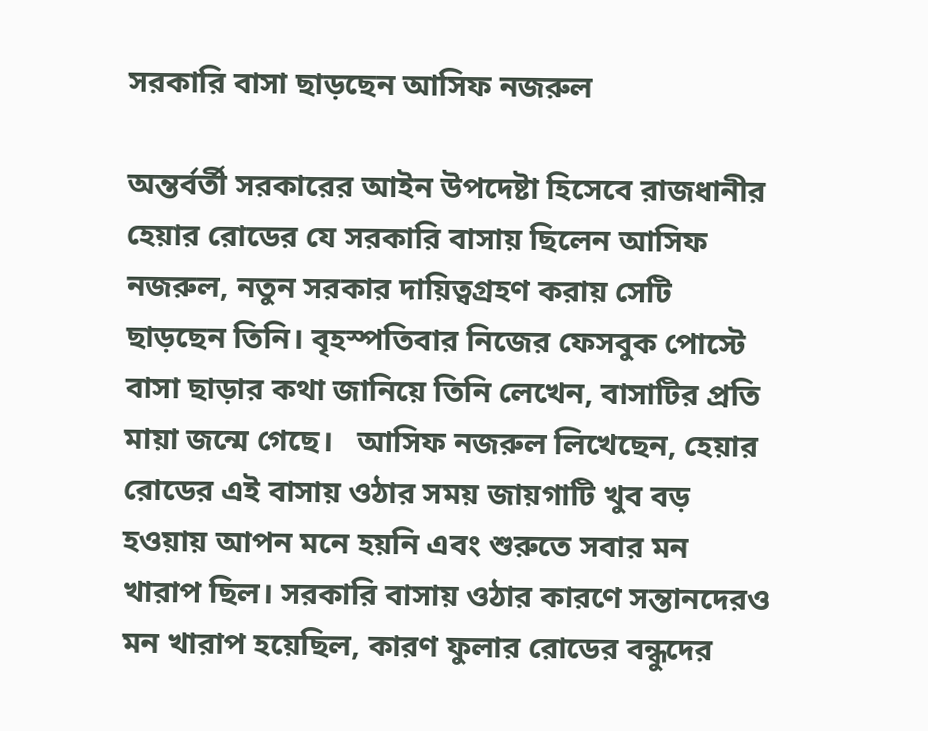সরকারি বাসা ছাড়ছেন আসিফ নজরুল

অন্তর্বর্তী সরকারের আইন উপদেষ্টা হিসেবে রাজধানীর হেয়ার রোডের যে সরকারি বাসায় ছিলেন আসিফ নজরুল, নতুন সরকার দায়িত্বগ্রহণ করায় সেটি ছাড়ছেন তিনি। বৃহস্পতিবার নিজের ফেসবুক পোস্টে বাসা ছাড়ার কথা জানিয়ে তিনি লেখেন, বাসাটির প্রতি মায়া জন্মে গেছে।   আসিফ নজরুল লিখেছেন, হেয়ার রোডের এই বাসায় ওঠার সময় জায়গাটি খুব বড় হওয়ায় আপন মনে হয়নি এবং শুরুতে সবার মন খারাপ ছিল। সরকারি বাসায় ওঠার কারণে সন্তানদেরও মন খারাপ হয়েছিল, কারণ ফুলার রোডের বন্ধুদের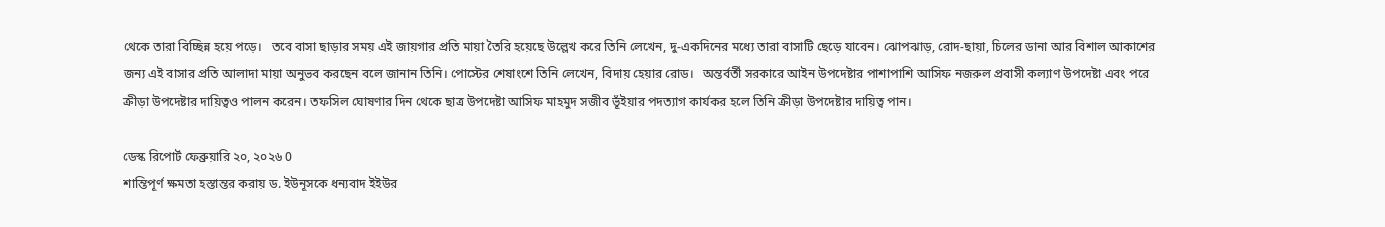থেকে তারা বিচ্ছিন্ন হয়ে পড়ে।   তবে বাসা ছাড়ার সময় এই জায়গার প্রতি মায়া তৈরি হয়েছে উল্লেখ করে তিনি লেখেন, দু-একদিনের মধ্যে তারা বাসাটি ছেড়ে যাবেন। ঝোপঝাড়, রোদ-ছায়া, চিলের ডানা আর বিশাল আকাশের জন্য এই বাসার প্রতি আলাদা মায়া অনুভব করছেন বলে জানান তিনি। পোস্টের শেষাংশে তিনি লেখেন, বিদায় হেয়ার রোড।   অন্তর্বর্তী সরকারে আইন উপদেষ্টার পাশাপাশি আসিফ নজরুল প্রবাসী কল্যাণ উপদেষ্টা এবং পরে ক্রীড়া উপদেষ্টার দায়িত্বও পালন করেন। তফসিল ঘোষণার দিন থেকে ছাত্র উপদেষ্টা আসিফ মাহমুদ সজীব ভূঁইয়ার পদত্যাগ কার্যকর হলে তিনি ক্রীড়া উপদেষ্টার দায়িত্ব পান।

ডেস্ক রিপোর্ট ফেব্রুয়ারি ২০, ২০২৬ 0
শান্তিপূর্ণ ক্ষমতা হস্তান্তর করায় ড. ইউনূসকে ধন্যবাদ ইইউর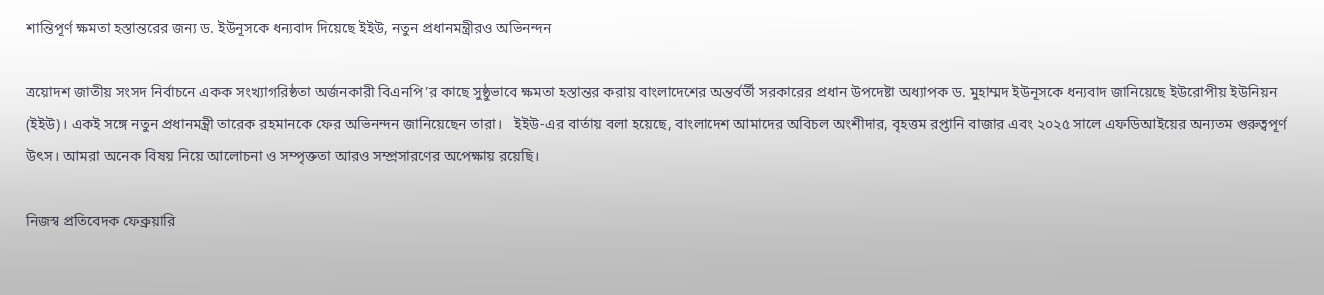শান্তিপূর্ণ ক্ষমতা হস্তান্তরের জন্য ড. ইউনূসকে ধন্যবাদ দিয়েছে ইইউ, নতুন প্রধানমন্ত্রীরও অভিনন্দন

ত্রয়োদশ জাতীয় সংসদ নির্বাচনে একক সংখ্যাগরিষ্ঠতা অর্জনকারী বিএনপি’র কাছে সুষ্ঠুভাবে ক্ষমতা হস্তান্তর করায় বাংলাদেশের অন্তর্বর্তী সরকারের প্রধান উপদেষ্টা অধ্যাপক ড. মুহাম্মদ ইউনূসকে ধন্যবাদ জানিয়েছে ইউরোপীয় ইউনিয়ন (ইইউ)। একই সঙ্গে নতুন প্রধানমন্ত্রী তারেক রহমানকে ফের অভিনন্দন জানিয়েছেন তারা।   ইইউ-এর বার্তায় বলা হয়েছে, বাংলাদেশ আমাদের অবিচল অংশীদার, বৃহত্তম রপ্তানি বাজার এবং ২০২৫ সালে এফডিআইয়ের অন্যতম গুরুত্বপূর্ণ উৎস। আমরা অনেক বিষয় নিয়ে আলোচনা ও সম্পৃক্ততা আরও সম্প্রসারণের অপেক্ষায় রয়েছি।

নিজস্ব প্রতিবেদক ফেব্রুয়ারি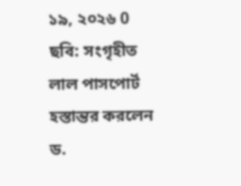১৯, ২০২৬ 0
ছবি: সংগৃহীত
লাল পাসপোর্ট হস্তান্তর করলেন ড.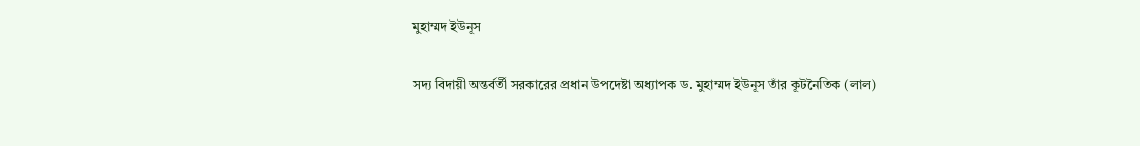মুহাম্মদ ইউনূস

সদ্য বিদায়ী অন্তর্বর্তী সরকারের প্রধান উপদেষ্টা অধ্যাপক ড. মুহাম্মদ ইউনূস তাঁর কূটনৈতিক (লাল)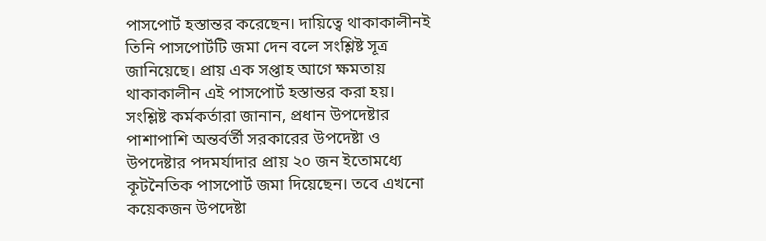পাসপোর্ট হস্তান্তর করেছেন। দায়িত্বে থাকাকালীনই তিনি পাসপোর্টটি জমা দেন বলে সংশ্লিষ্ট সূত্র জানিয়েছে। প্রায় এক সপ্তাহ আগে ক্ষমতায় থাকাকালীন এই পাসপোর্ট হস্তান্তর করা হয়।   সংশ্লিষ্ট কর্মকর্তারা জানান, প্রধান উপদেষ্টার পাশাপাশি অন্তর্বর্তী সরকারের উপদেষ্টা ও উপদেষ্টার পদমর্যাদার প্রায় ২০ জন ইতোমধ্যে কূটনৈতিক পাসপোর্ট জমা দিয়েছেন। তবে এখনো কয়েকজন উপদেষ্টা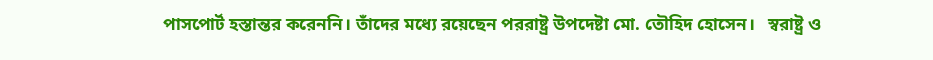পাসপোর্ট হস্তান্তর করেননি। তাঁদের মধ্যে রয়েছেন পররাষ্ট্র উপদেষ্টা মো. তৌহিদ হোসেন।   স্বরাষ্ট্র ও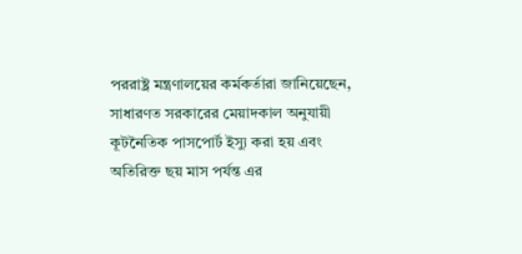পররাষ্ট্র মন্ত্রণালয়ের কর্মকর্তারা জানিয়েছেন, সাধারণত সরকারের মেয়াদকাল অনুযায়ী কূটনৈতিক পাসপোর্ট ইস্যু করা হয় এবং অতিরিক্ত ছয় মাস পর্যন্ত এর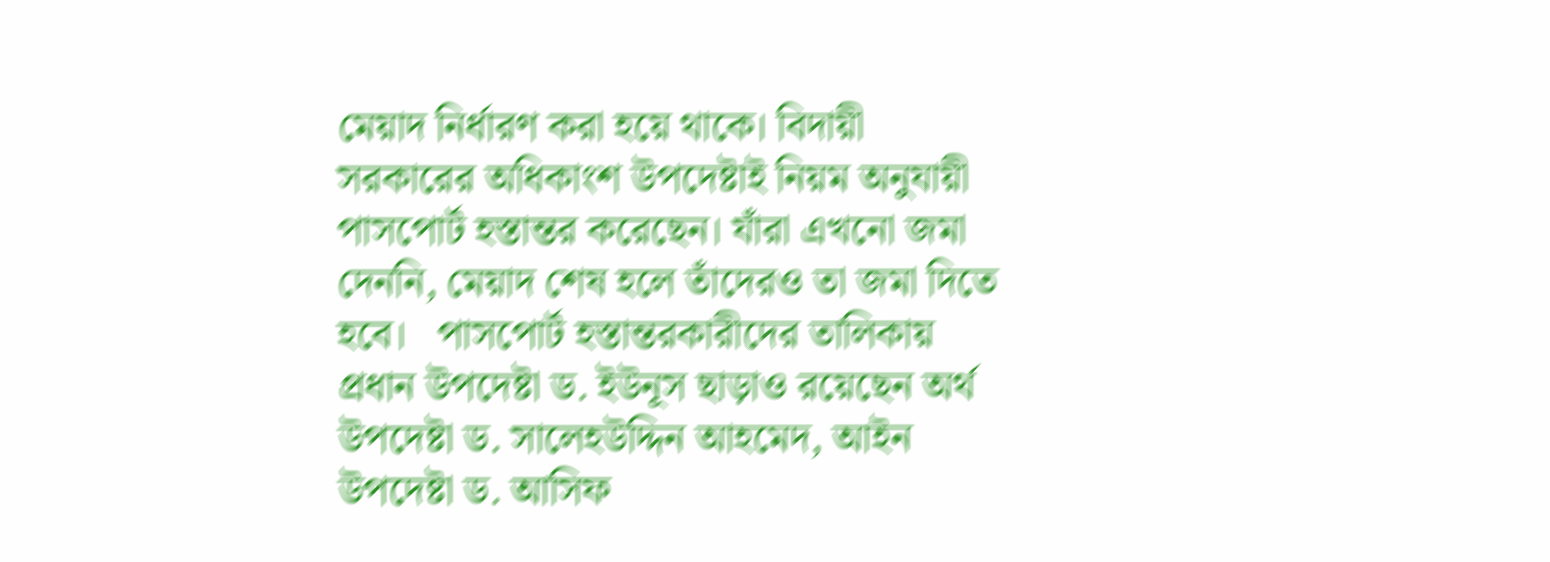মেয়াদ নির্ধারণ করা হয়ে থাকে। বিদায়ী সরকারের অধিকাংশ উপদেষ্টাই নিয়ম অনুযায়ী পাসপোর্ট হস্তান্তর করেছেন। যাঁরা এখনো জমা দেননি, মেয়াদ শেষ হলে তাঁদেরও তা জমা দিতে হবে।   পাসপোর্ট হস্তান্তরকারীদের তালিকায় প্রধান উপদেষ্টা ড. ইউনূস ছাড়াও রয়েছেন অর্থ উপদেষ্টা ড. সালেহউদ্দিন আহমেদ, আইন উপদেষ্টা ড. আসিফ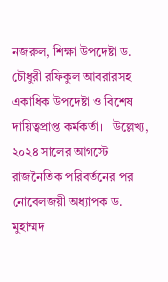নজরুল, শিক্ষা উপদেষ্টা ড. চৌধুরী রফিকুল আবরারসহ একাধিক উপদেষ্টা ও বিশেষ দায়িত্বপ্রাপ্ত কর্মকর্তা।   উল্লেখ্য, ২০২৪ সালের আগস্টে রাজনৈতিক পরিবর্তনের পর নোবেলজয়ী অধ্যাপক ড. মুহাম্মদ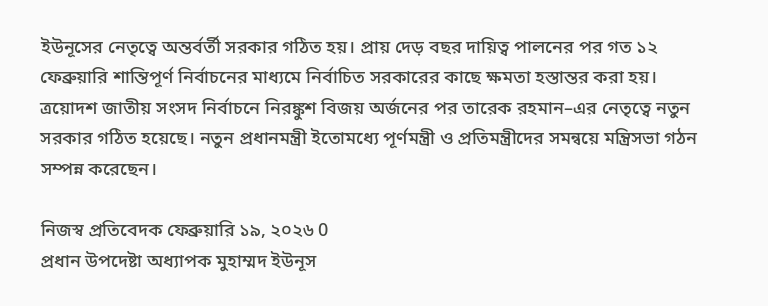ইউনূসের নেতৃত্বে অন্তর্বর্তী সরকার গঠিত হয়। প্রায় দেড় বছর দায়িত্ব পালনের পর গত ১২ ফেব্রুয়ারি শান্তিপূর্ণ নির্বাচনের মাধ্যমে নির্বাচিত সরকারের কাছে ক্ষমতা হস্তান্তর করা হয়।   ত্রয়োদশ জাতীয় সংসদ নির্বাচনে নিরঙ্কুশ বিজয় অর্জনের পর তারেক রহমান–এর নেতৃত্বে নতুন সরকার গঠিত হয়েছে। নতুন প্রধানমন্ত্রী ইতোমধ্যে পূর্ণমন্ত্রী ও প্রতিমন্ত্রীদের সমন্বয়ে মন্ত্রিসভা গঠন সম্পন্ন করেছেন।

নিজস্ব প্রতিবেদক ফেব্রুয়ারি ১৯, ২০২৬ 0
প্রধান উপদেষ্টা অধ্যাপক মুহাম্মদ ইউনূস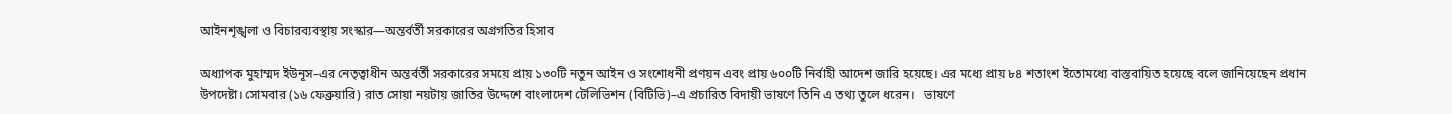আইনশৃঙ্খলা ও বিচারব্যবস্থায় সংস্কার—অন্তর্বর্তী সরকারের অগ্রগতির হিসাব

অধ্যাপক মুহাম্মদ ইউনূস–এর নেতৃত্বাধীন অন্তর্বর্তী সরকারের সময়ে প্রায় ১৩০টি নতুন আইন ও সংশোধনী প্রণয়ন এবং প্রায় ৬০০টি নির্বাহী আদেশ জারি হয়েছে। এর মধ্যে প্রায় ৮৪ শতাংশ ইতোমধ্যে বাস্তবায়িত হয়েছে বলে জানিয়েছেন প্রধান উপদেষ্টা। সোমবার (১৬ ফেব্রুয়ারি) রাত সোয়া নয়টায় জাতির উদ্দেশে বাংলাদেশ টেলিভিশন (বিটিভি)–এ প্রচারিত বিদায়ী ভাষণে তিনি এ তথ্য তুলে ধরেন।   ভাষণে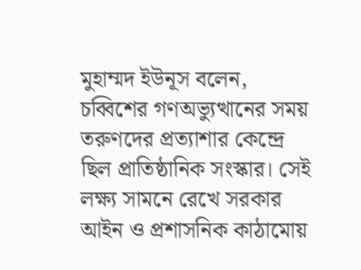মুহাম্মদ ইউনূস বলেন, চব্বিশের গণঅভ্যুত্থানের সময় তরুণদের প্রত্যাশার কেন্দ্রে ছিল প্রাতিষ্ঠানিক সংস্কার। সেই লক্ষ্য সামনে রেখে সরকার আইন ও প্রশাসনিক কাঠামোয়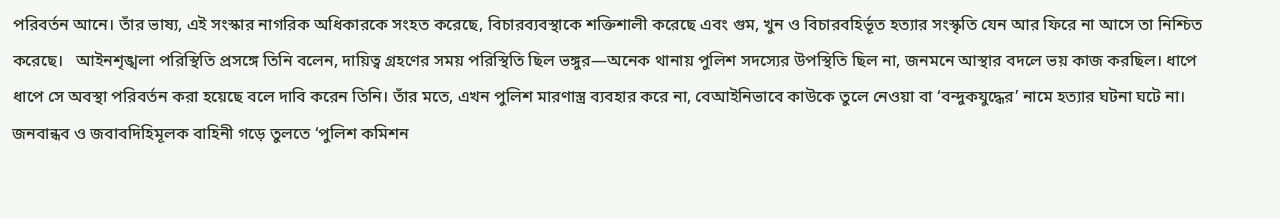পরিবর্তন আনে। তাঁর ভাষ্য, এই সংস্কার নাগরিক অধিকারকে সংহত করেছে, বিচারব্যবস্থাকে শক্তিশালী করেছে এবং গুম, খুন ও বিচারবহির্ভূত হত্যার সংস্কৃতি যেন আর ফিরে না আসে তা নিশ্চিত করেছে।   আইনশৃঙ্খলা পরিস্থিতি প্রসঙ্গে তিনি বলেন, দায়িত্ব গ্রহণের সময় পরিস্থিতি ছিল ভঙ্গুর—অনেক থানায় পুলিশ সদস্যের উপস্থিতি ছিল না, জনমনে আস্থার বদলে ভয় কাজ করছিল। ধাপে ধাপে সে অবস্থা পরিবর্তন করা হয়েছে বলে দাবি করেন তিনি। তাঁর মতে, এখন পুলিশ মারণাস্ত্র ব্যবহার করে না, বেআইনিভাবে কাউকে তুলে নেওয়া বা ‘বন্দুকযুদ্ধের’ নামে হত্যার ঘটনা ঘটে না। জনবান্ধব ও জবাবদিহিমূলক বাহিনী গড়ে তুলতে ‘পুলিশ কমিশন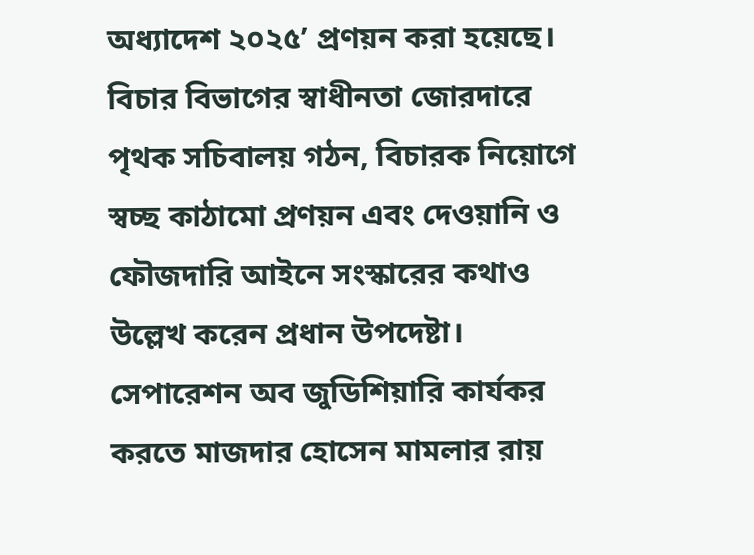অধ্যাদেশ ২০২৫’ প্রণয়ন করা হয়েছে।   বিচার বিভাগের স্বাধীনতা জোরদারে পৃথক সচিবালয় গঠন, বিচারক নিয়োগে স্বচ্ছ কাঠামো প্রণয়ন এবং দেওয়ানি ও ফৌজদারি আইনে সংস্কারের কথাও উল্লেখ করেন প্রধান উপদেষ্টা। সেপারেশন অব জুডিশিয়ারি কার্যকর করতে মাজদার হোসেন মামলার রায়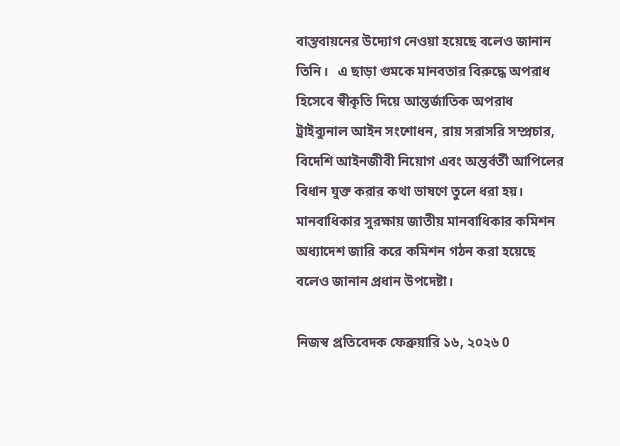বাস্তবায়নের উদ্যোগ নেওয়া হয়েছে বলেও জানান তিনি।   এ ছাড়া গুমকে মানবতার বিরুদ্ধে অপরাধ হিসেবে স্বীকৃতি দিয়ে আন্তর্জাতিক অপরাধ ট্রাইব্যুনাল আইন সংশোধন, রায় সরাসরি সম্প্রচার, বিদেশি আইনজীবী নিয়োগ এবং অন্তর্বর্তী আপিলের বিধান যুক্ত করার কথা ভাষণে তুলে ধরা হয়। মানবাধিকার সুরক্ষায় জাতীয় মানবাধিকার কমিশন অধ্যাদেশ জারি করে কমিশন গঠন করা হয়েছে বলেও জানান প্রধান উপদেষ্টা।

নিজস্ব প্রতিবেদক ফেব্রুয়ারি ১৬, ২০২৬ 0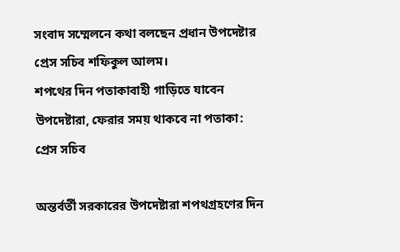সংবাদ সম্মেলনে কথা বলছেন প্রধান উপদেষ্টার প্রেস সচিব শফিকুল আলম।
শপথের দিন পতাকাবাহী গাড়িতে যাবেন উপদেষ্টারা, ফেরার সময় থাকবে না পতাকা: প্রেস সচিব

অন্তর্বর্তী সরকারের উপদেষ্টারা শপথগ্রহণের দিন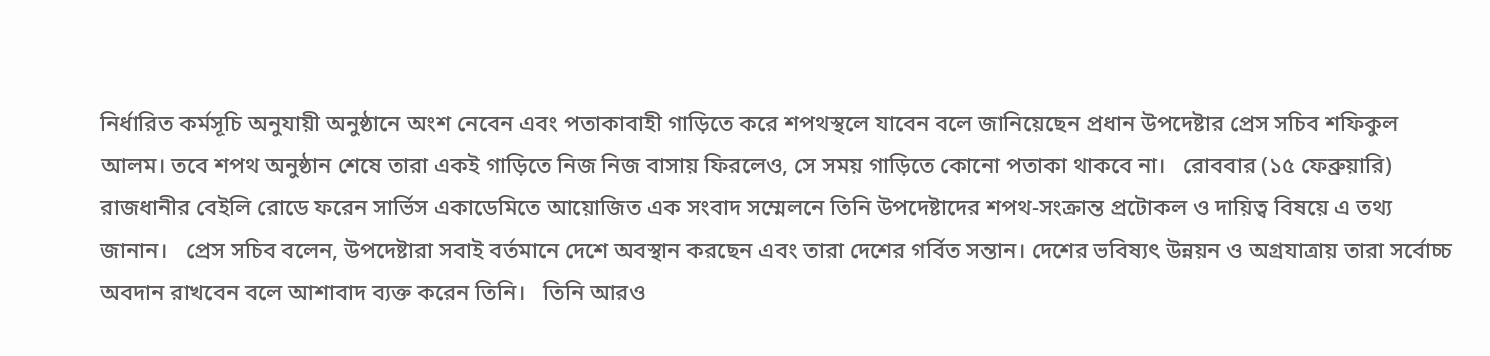নির্ধারিত কর্মসূচি অনুযায়ী অনুষ্ঠানে অংশ নেবেন এবং পতাকাবাহী গাড়িতে করে শপথস্থলে যাবেন বলে জানিয়েছেন প্রধান উপদেষ্টার প্রেস সচিব শফিকুল আলম। তবে শপথ অনুষ্ঠান শেষে তারা একই গাড়িতে নিজ নিজ বাসায় ফিরলেও, সে সময় গাড়িতে কোনো পতাকা থাকবে না।   রোববার (১৫ ফেব্রুয়ারি) রাজধানীর বেইলি রোডে ফরেন সার্ভিস একাডেমিতে আয়োজিত এক সংবাদ সম্মেলনে তিনি উপদেষ্টাদের শপথ-সংক্রান্ত প্রটোকল ও দায়িত্ব বিষয়ে এ তথ্য জানান।   প্রেস সচিব বলেন, উপদেষ্টারা সবাই বর্তমানে দেশে অবস্থান করছেন এবং তারা দেশের গর্বিত সন্তান। দেশের ভবিষ্যৎ উন্নয়ন ও অগ্রযাত্রায় তারা সর্বোচ্চ অবদান রাখবেন বলে আশাবাদ ব্যক্ত করেন তিনি।   তিনি আরও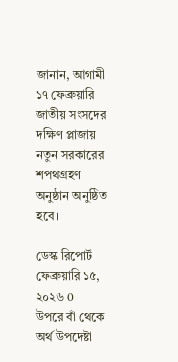জানান, আগামী ১৭ ফেব্রুয়ারি জাতীয় সংসদের দক্ষিণ প্লাজায় নতুন সরকারের শপথগ্রহণ অনুষ্ঠান অনুষ্ঠিত হবে।

ডেস্ক রিপোর্ট ফেব্রুয়ারি ১৫, ২০২৬ 0
উপরে বাঁ থেকে অর্থ উপদেষ্টা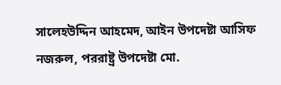সালেহউদ্দিন আহমেদ, আইন উপদেষ্টা আসিফ নজরুল, পররাষ্ট্র উপদেষ্টা মো.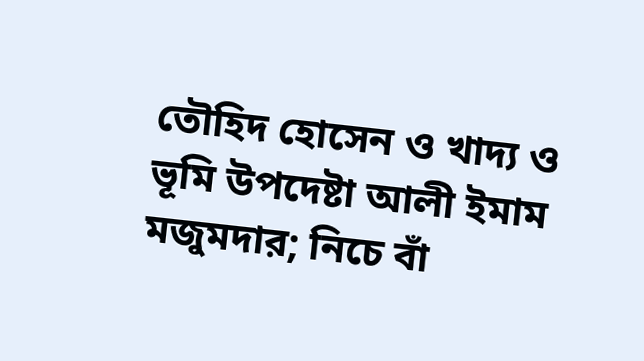তৌহিদ হোসেন ও খাদ্য ও ভূমি উপদেষ্টা আলী ইমাম মজুমদার; নিচে বাঁ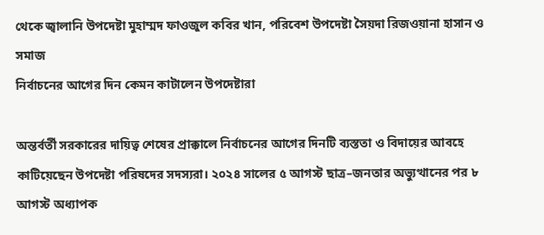থেকে জ্বালানি উপদেষ্টা মুহাম্মদ ফাওজুল কবির খান, পরিবেশ উপদেষ্টা সৈয়দা রিজওয়ানা হাসান ও সমাজ
নির্বাচনের আগের দিন কেমন কাটালেন উপদেষ্টারা

অন্তর্বর্তী সরকারের দায়িত্ব শেষের প্রাক্কালে নির্বাচনের আগের দিনটি ব্যস্ততা ও বিদায়ের আবহে কাটিয়েছেন উপদেষ্টা পরিষদের সদস্যরা। ২০২৪ সালের ৫ আগস্ট ছাত্র–জনতার অভ্যুত্থানের পর ৮ আগস্ট অধ্যাপক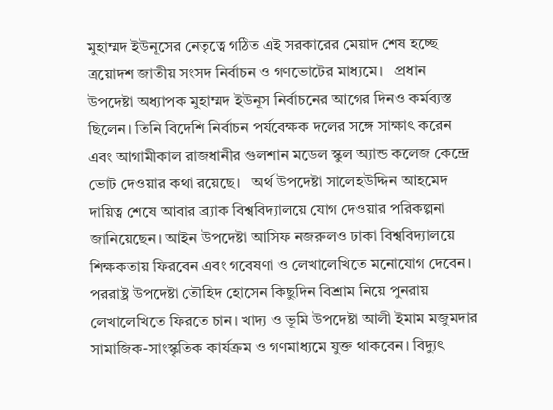মুহাম্মদ ইউনূসের নেতৃত্বে গঠিত এই সরকারের মেয়াদ শেষ হচ্ছে ত্রয়োদশ জাতীয় সংসদ নির্বাচন ও গণভোটের মাধ্যমে।   প্রধান উপদেষ্টা অধ্যাপক মুহাম্মদ ইউনূস নির্বাচনের আগের দিনও কর্মব্যস্ত ছিলেন। তিনি বিদেশি নির্বাচন পর্যবেক্ষক দলের সঙ্গে সাক্ষাৎ করেন এবং আগামীকাল রাজধানীর গুলশান মডেল স্কুল অ্যান্ড কলেজ কেন্দ্রে ভোট দেওয়ার কথা রয়েছে।   অর্থ উপদেষ্টা সালেহউদ্দিন আহমেদ দায়িত্ব শেষে আবার ব্র্যাক বিশ্ববিদ্যালয়ে যোগ দেওয়ার পরিকল্পনা জানিয়েছেন। আইন উপদেষ্টা আসিফ নজরুলও ঢাকা বিশ্ববিদ্যালয়ে শিক্ষকতায় ফিরবেন এবং গবেষণা ও লেখালেখিতে মনোযোগ দেবেন।   পররাষ্ট্র উপদেষ্টা তৌহিদ হোসেন কিছুদিন বিশ্রাম নিয়ে পুনরায় লেখালেখিতে ফিরতে চান। খাদ্য ও ভূমি উপদেষ্টা আলী ইমাম মজুমদার সামাজিক-সাংস্কৃতিক কার্যক্রম ও গণমাধ্যমে যুক্ত থাকবেন। বিদ্যুৎ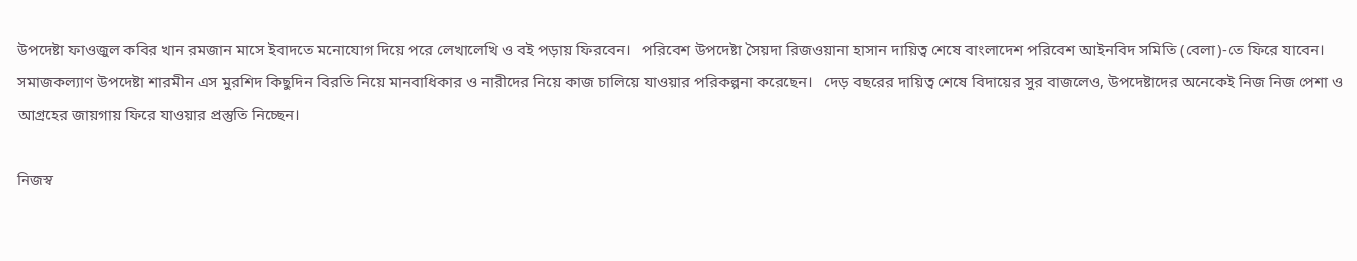উপদেষ্টা ফাওজুল কবির খান রমজান মাসে ইবাদতে মনোযোগ দিয়ে পরে লেখালেখি ও বই পড়ায় ফিরবেন।   পরিবেশ উপদেষ্টা সৈয়দা রিজওয়ানা হাসান দায়িত্ব শেষে বাংলাদেশ পরিবেশ আইনবিদ সমিতি (বেলা)-তে ফিরে যাবেন। সমাজকল্যাণ উপদেষ্টা শারমীন এস মুরশিদ কিছুদিন বিরতি নিয়ে মানবাধিকার ও নারীদের নিয়ে কাজ চালিয়ে যাওয়ার পরিকল্পনা করেছেন।   দেড় বছরের দায়িত্ব শেষে বিদায়ের সুর বাজলেও, উপদেষ্টাদের অনেকেই নিজ নিজ পেশা ও আগ্রহের জায়গায় ফিরে যাওয়ার প্রস্তুতি নিচ্ছেন।

নিজস্ব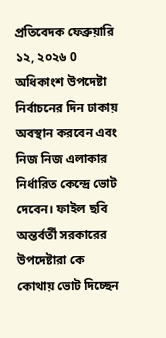প্রতিবেদক ফেব্রুয়ারি ১২, ২০২৬ 0
অধিকাংশ উপদেষ্টা নির্বাচনের দিন ঢাকায় অবস্থান করবেন এবং নিজ নিজ এলাকার নির্ধারিত কেন্দ্রে ভোট দেবেন। ফাইল ছবি
অন্তর্বর্তী সরকারের উপদেষ্টারা কে কোথায় ভোট দিচ্ছেন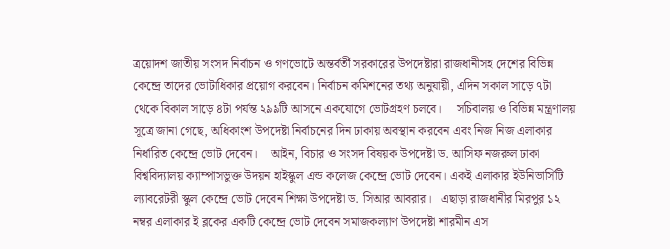ত্রয়োদশ জাতীয় সংসদ নির্বাচন ও গণভোটে অন্তর্বর্তী সরকারের উপদেষ্টারা রাজধানীসহ দেশের বিভিন্ন কেন্দ্রে তাদের ভোটাধিকার প্রয়োগ করবেন। নির্বাচন কমিশনের তথ্য অনুযায়ী, এদিন সকাল সাড়ে ৭টা থেকে বিকাল সাড়ে ৪টা পর্যন্ত ২৯৯টি আসনে একযোগে ভোটগ্রহণ চলবে।     সচিবালয় ও বিভিন্ন মন্ত্রণালয় সূত্রে জানা গেছে, অধিকাংশ উপদেষ্টা নির্বাচনের দিন ঢাকায় অবস্থান করবেন এবং নিজ নিজ এলাকার নির্ধারিত কেন্দ্রে ভোট দেবেন।    আইন, বিচার ও সংসদ বিষয়ক উপদেষ্টা ড. আসিফ নজরুল ঢাকা বিশ্ববিদ্যালয় ক্যাম্পাসভুক্ত উদয়ন হাইস্কুল এন্ড কলেজ কেন্দ্রে ভোট দেবেন। একই এলাকার ইউনিভার্সিটি ল্যাবরেটরী স্কুল কেন্দ্রে ভোট দেবেন শিক্ষা উপদেষ্টা ড. সিআর আবরার।   এছাড়া রাজধানীর মিরপুর ১২ নম্বর এলাকার ই ব্লকের একটি কেন্দ্রে ভোট দেবেন সমাজকল্যাণ উপদেষ্টা শারমীন এস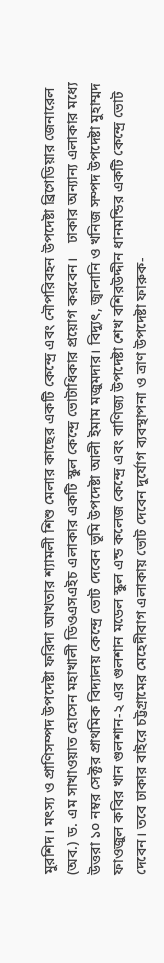মুরশিদ। মৎস্য ও প্রাণিসম্পদ উপদেষ্টা ফরিদা আখতার শ্যামলী শিশু মেলার কাছের একটি কেন্দ্রে এবং নৌপরিবহন উপদেষ্টা ব্রিগেডিয়ার জেনারেল (অব.) ড. এম সাখাওয়াত হোসেন মহাখালী ডিওএসএইচ এলাকার একটি স্কুল কেন্দ্রে ভোটাধিকার প্রয়োগ করবেন।    ঢাকার অন্যান্য এলাকার মধ্যে উত্তরা ১০ নম্বর সেক্টর প্রাথমিক বিদ্যালয় কেন্দ্রে ভোট দেবেন ভূমি উপদেষ্টা আলী ইমাম মজুমদার। বিদ্যুৎ, জ্বালানি ও খনিজ সম্পদ উপদেষ্টা মুহাম্মদ ফাওজুল কবির খান গুলশান-২ এর গুলশান মডেল স্কুল এন্ড কলেজ কেন্দ্রে এবং বাণিজ্য উপদেষ্টা শেখ বশিরউদ্দীন ধানমন্ডির একটি কেন্দ্রে ভোট দেবেন। তবে ঢাকার বাইরে চট্টগ্রামের মেহেদীবাগ এলাকায় ভোট দেবেন দুর্যোগ ব্যবস্থাপনা ও ত্রাণ উপদেষ্টা ফারুক-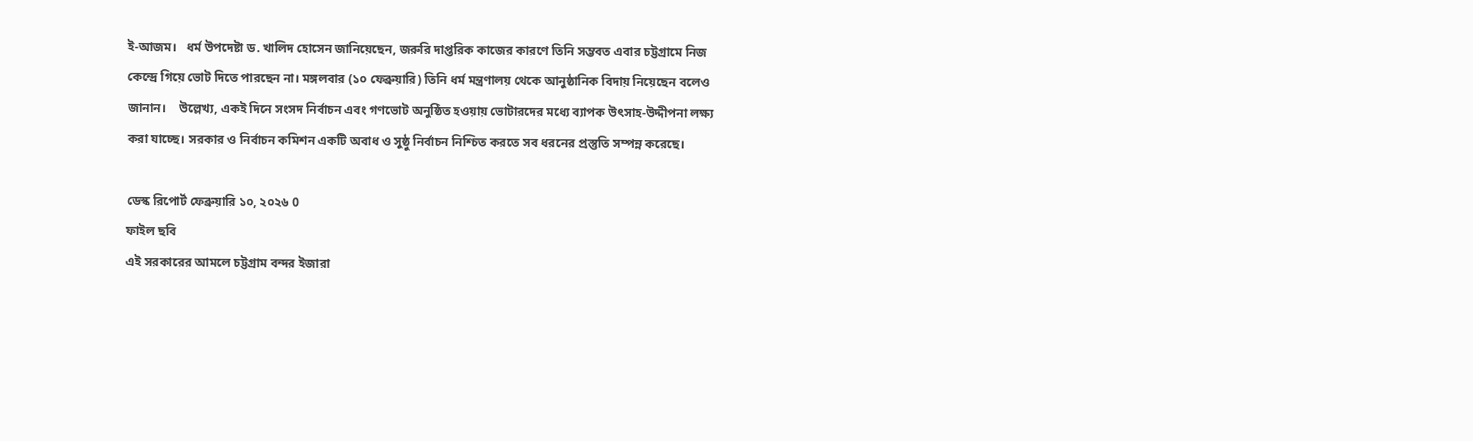ই-আজম।   ধর্ম উপদেষ্টা ড. খালিদ হোসেন জানিয়েছেন, জরুরি দাপ্তরিক কাজের কারণে তিনি সম্ভবত এবার চট্টগ্রামে নিজ কেন্দ্রে গিয়ে ভোট দিতে পারছেন না। মঙ্গলবার (১০ ফেব্রুয়ারি) তিনি ধর্ম মন্ত্রণালয় থেকে আনুষ্ঠানিক বিদায় নিয়েছেন বলেও জানান।    উল্লেখ্য, একই দিনে সংসদ নির্বাচন এবং গণভোট অনুষ্ঠিত হওয়ায় ভোটারদের মধ্যে ব্যাপক উৎসাহ-উদ্দীপনা লক্ষ্য করা যাচ্ছে। সরকার ও নির্বাচন কমিশন একটি অবাধ ও সুষ্ঠু নির্বাচন নিশ্চিত করতে সব ধরনের প্রস্তুতি সম্পন্ন করেছে।

ডেস্ক রিপোর্ট ফেব্রুয়ারি ১০, ২০২৬ 0
ফাইল ছবি
এই সরকারের আমলে চট্টগ্রাম বন্দর ইজারা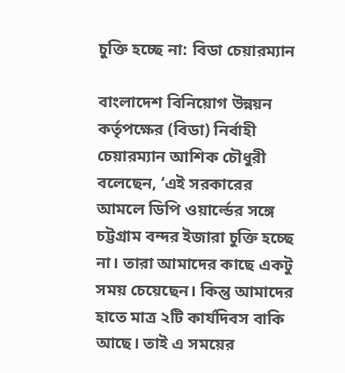চুক্তি হচ্ছে না: বিডা চেয়ারম্যান

বাংলাদেশ বিনিয়োগ উন্নয়ন কর্তৃপক্ষের (বিডা) নির্বাহী চেয়ারম্যান আশিক চৌধুরী বলেছেন, ‘এই সরকারের আমলে ডিপি ওয়ার্ল্ডের সঙ্গে চট্টগ্রাম বন্দর ইজারা চুক্তি হচ্ছে না। তারা আমাদের কাছে একটু সময় চেয়েছেন। কিন্তু আমাদের হাতে মাত্র ২টি কার্যদিবস বাকি আছে। তাই এ সময়ের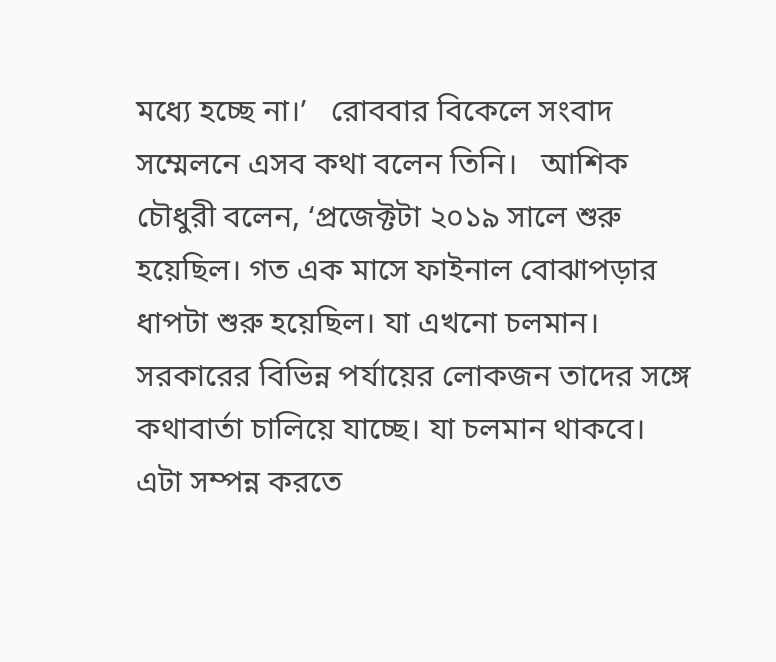মধ্যে হচ্ছে না।’   রোববার বিকেলে সংবাদ সম্মেলনে এসব কথা বলেন তিনি।   আশিক চৌধুরী বলেন, ‘প্রজেক্টটা ২০১৯ সালে শুরু হয়েছিল। গত এক মাসে ফাইনাল বোঝাপড়ার ধাপটা শুরু হয়েছিল। যা এখনো চলমান। সরকারের বিভিন্ন পর্যায়ের লোকজন তাদের সঙ্গে কথাবার্তা চালিয়ে যাচ্ছে। যা চলমান থাকবে। এটা সম্পন্ন করতে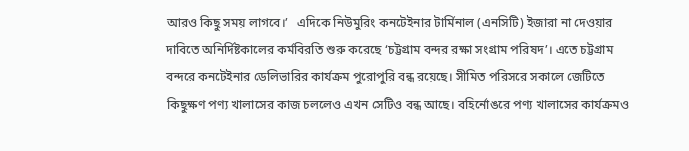আরও কিছু সময় লাগবে।’   এদিকে নিউমুরিং কনটেইনার টার্মিনাল (এনসিটি) ইজারা না দেওয়ার দাবিতে অনির্দিষ্টকালের কর্মবিরতি শুরু করেছে ‘চট্টগ্রাম বন্দর রক্ষা সংগ্রাম পরিষদ’। এতে চট্টগ্রাম বন্দরে কনটেইনার ডেলিভারির কার্যক্রম পুরোপুরি বন্ধ রয়েছে। সীমিত পরিসরে সকালে জেটিতে কিছুক্ষণ পণ‍্য খালাসের কাজ চললেও এখন সেটিও বন্ধ আছে। বহির্নোঙরে পণ‍্য খালাসের কার্যক্রমও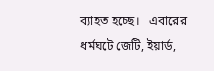ব‍্যাহত হচ্ছে।   এবারের ধর্মঘটে জেটি, ইয়ার্ড,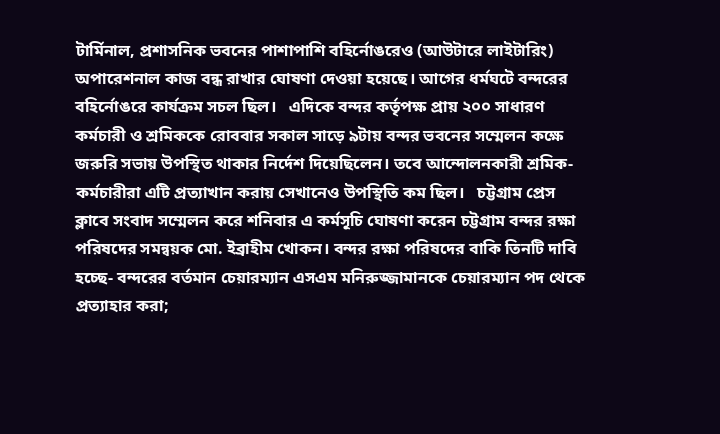টার্মিনাল, প্রশাসনিক ভবনের পাশাপাশি বহির্নোঙরেও (আউটারে লাইটারিং) অপারেশনাল কাজ বন্ধ রাখার ঘোষণা দেওয়া হয়েছে। আগের ধর্মঘটে বন্দরের বহির্নোঙরে কার্যক্রম সচল ছিল।   এদিকে বন্দর কর্তৃপক্ষ প্রায় ২০০ সাধারণ কর্মচারী ও শ্রমিককে রোববার সকাল সাড়ে ৯টায় বন্দর ভবনের সম্মেলন কক্ষে জরুরি সভায় উপস্থিত থাকার নির্দেশ দিয়েছিলেন। তবে আন্দোলনকারী শ্রমিক-কর্মচারীরা এটি প্রত্যাখান করায় সেখানেও উপস্থিতি কম ছিল।   চট্টগ্রাম প্রেস ক্লাবে সংবাদ সম্মেলন করে শনিবার এ কর্মসূচি ঘোষণা করেন চট্টগ্রাম বন্দর রক্ষা পরিষদের সমন্বয়ক মো. ইব্রাহীম খোকন। বন্দর রক্ষা পরিষদের বাকি তিনটি দাবি হচ্ছে- বন্দরের বর্তমান চেয়ারম্যান এসএম মনিরুজ্জামানকে চেয়ারম্যান পদ থেকে প্রত্যাহার করা;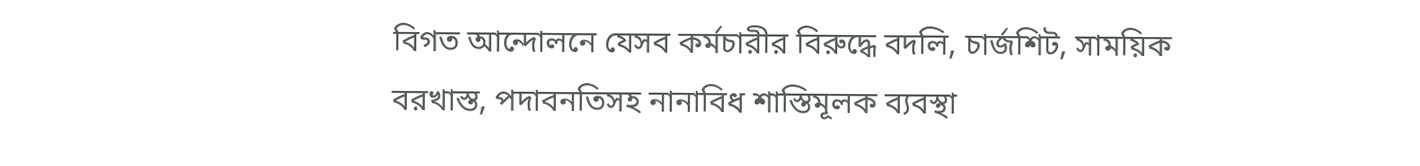বিগত আন্দোলনে যেসব কর্মচারীর বিরুদ্ধে বদলি, চার্জশিট, সাময়িক বরখাস্ত, পদাবনতিসহ নানাবিধ শাস্তিমূলক ব্যবস্থা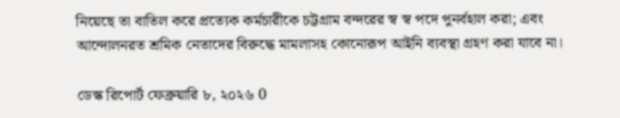নিয়েছে তা বাতিল করে প্রত্যেক কর্মচারীকে চট্টগ্রাম বন্দরের স্ব স্ব পদে পুনর্বহাল করা; এবং আন্দোলনরত শ্রমিক নেতাদের বিরুদ্ধে মামলাসহ কোনোরূপ আইনি ব্যবস্থা গ্রহণ করা যাবে না।

ডেস্ক রিপোর্ট ফেব্রুয়ারি ৮, ২০২৬ 0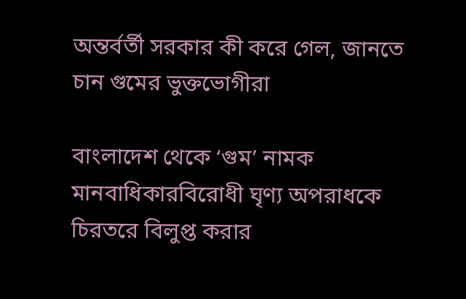অন্তর্বর্তী সরকার কী করে গেল, জানতে চান গুমের ভুক্তভোগীরা

বাংলাদেশ থেকে ‘গুম’ নামক মানবাধিকারবিরোধী ঘৃণ্য অপরাধকে চিরতরে বিলুপ্ত করার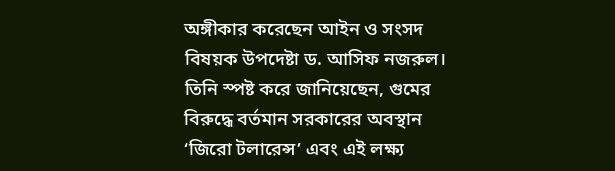অঙ্গীকার করেছেন আইন ও সংসদ বিষয়ক উপদেষ্টা ড. আসিফ নজরুল। তিনি স্পষ্ট করে জানিয়েছেন, গুমের বিরুদ্ধে বর্তমান সরকারের অবস্থান ‘জিরো টলারেন্স’ এবং এই লক্ষ্য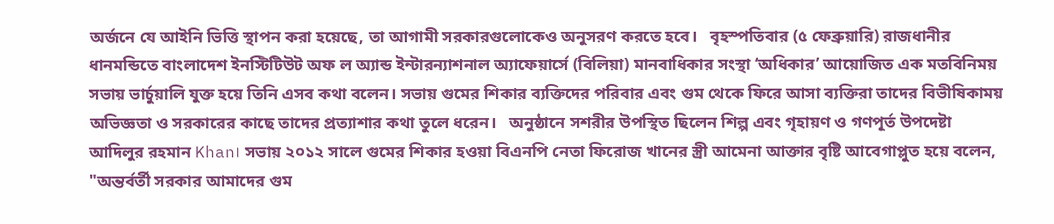অর্জনে যে আইনি ভিত্তি স্থাপন করা হয়েছে, তা আগামী সরকারগুলোকেও অনুসরণ করতে হবে।   বৃহস্পতিবার (৫ ফেব্রুয়ারি) রাজধানীর ধানমন্ডিতে বাংলাদেশ ইনস্টিটিউট অফ ল অ্যান্ড ইন্টারন্যাশনাল অ্যাফেয়ার্সে (বিলিয়া) মানবাধিকার সংস্থা ‘অধিকার’ আয়োজিত এক মতবিনিময় সভায় ভার্চুয়ালি যুক্ত হয়ে তিনি এসব কথা বলেন। সভায় গুমের শিকার ব্যক্তিদের পরিবার এবং গুম থেকে ফিরে আসা ব্যক্তিরা তাদের বিভীষিকাময় অভিজ্ঞতা ও সরকারের কাছে তাদের প্রত্যাশার কথা তুলে ধরেন।   অনুষ্ঠানে সশরীর উপস্থিত ছিলেন শিল্প এবং গৃহায়ণ ও গণপূর্ত উপদেষ্টা আদিলুর রহমান Khan। সভায় ২০১২ সালে গুমের শিকার হওয়া বিএনপি নেতা ফিরোজ খানের স্ত্রী আমেনা আক্তার বৃষ্টি আবেগাপ্লুত হয়ে বলেন, "অন্তর্বর্তী সরকার আমাদের গুম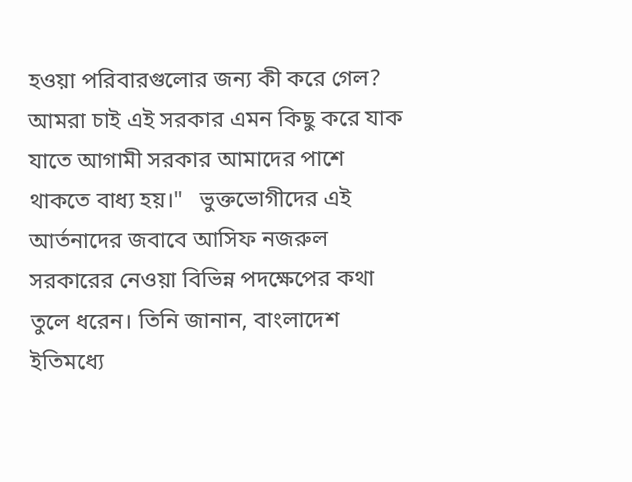হওয়া পরিবারগুলোর জন্য কী করে গেল? আমরা চাই এই সরকার এমন কিছু করে যাক যাতে আগামী সরকার আমাদের পাশে থাকতে বাধ্য হয়।"   ভুক্তভোগীদের এই আর্তনাদের জবাবে আসিফ নজরুল সরকারের নেওয়া বিভিন্ন পদক্ষেপের কথা তুলে ধরেন। তিনি জানান, বাংলাদেশ ইতিমধ্যে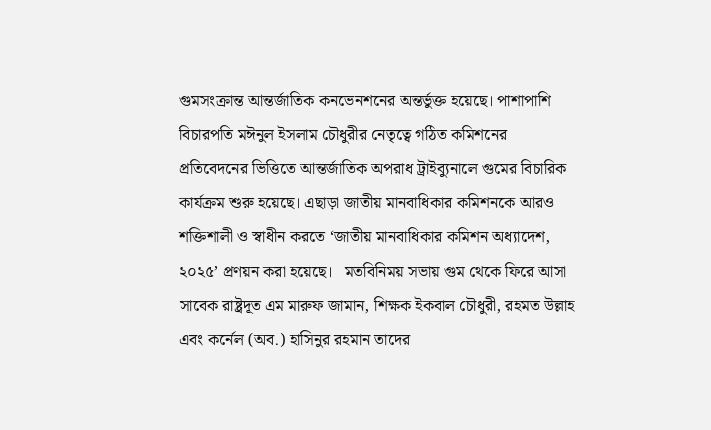গুমসংক্রান্ত আন্তর্জাতিক কনভেনশনের অন্তর্ভুক্ত হয়েছে। পাশাপাশি বিচারপতি মঈনুল ইসলাম চৌধুরীর নেতৃত্বে গঠিত কমিশনের প্রতিবেদনের ভিত্তিতে আন্তর্জাতিক অপরাধ ট্রাইব্যুনালে গুমের বিচারিক কার্যক্রম শুরু হয়েছে। এছাড়া জাতীয় মানবাধিকার কমিশনকে আরও শক্তিশালী ও স্বাধীন করতে ‘জাতীয় মানবাধিকার কমিশন অধ্যাদেশ, ২০২৫’ প্রণয়ন করা হয়েছে।   মতবিনিময় সভায় গুম থেকে ফিরে আসা সাবেক রাষ্ট্রদূত এম মারুফ জামান, শিক্ষক ইকবাল চৌধুরী, রহমত উল্লাহ এবং কর্নেল (অব.) হাসিনুর রহমান তাদের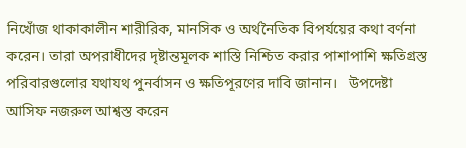নিখোঁজ থাকাকালীন শারীরিক, মানসিক ও অর্থনৈতিক বিপর্যয়ের কথা বর্ণনা করেন। তারা অপরাধীদের দৃষ্টান্তমূলক শাস্তি নিশ্চিত করার পাশাপাশি ক্ষতিগ্রস্ত পরিবারগুলোর যথাযথ পুনর্বাসন ও ক্ষতিপূরণের দাবি জানান।   উপদেষ্টা আসিফ নজরুল আশ্বস্ত করেন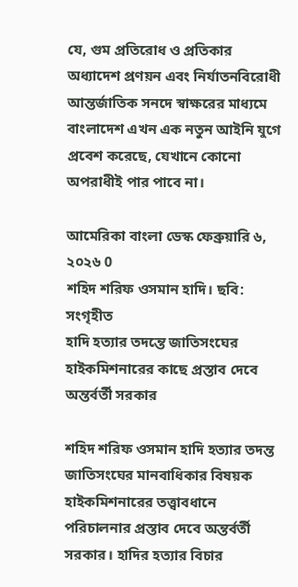যে, গুম প্রতিরোধ ও প্রতিকার অধ্যাদেশ প্রণয়ন এবং নির্যাতনবিরোধী আন্তর্জাতিক সনদে স্বাক্ষরের মাধ্যমে বাংলাদেশ এখন এক নতুন আইনি যুগে প্রবেশ করেছে, যেখানে কোনো অপরাধীই পার পাবে না।

আমেরিকা বাংলা ডেস্ক ফেব্রুয়ারি ৬, ২০২৬ 0
শহিদ শরিফ ওসমান হাদি। ছবি: সংগৃহীত
হাদি হত্যার তদন্তে জাতিসংঘের হাইকমিশনারের কাছে প্রস্তাব দেবে অন্তর্বর্তী সরকার

শহিদ শরিফ ওসমান হাদি হত্যার তদন্ত জাতিসংঘের মানবাধিকার বিষয়ক হাইকমিশনারের তত্ত্বাবধানে পরিচালনার প্রস্তাব দেবে অন্তর্বর্তী সরকার। হাদির হত্যার বিচার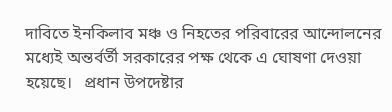দাবিতে ইনকিলাব মঞ্চ ও নিহতের পরিবারের আন্দোলনের মধ্যেই অন্তর্বর্তী সরকারের পক্ষ থেকে এ ঘোষণা দেওয়া হয়েছে।   প্রধান উপদেষ্টার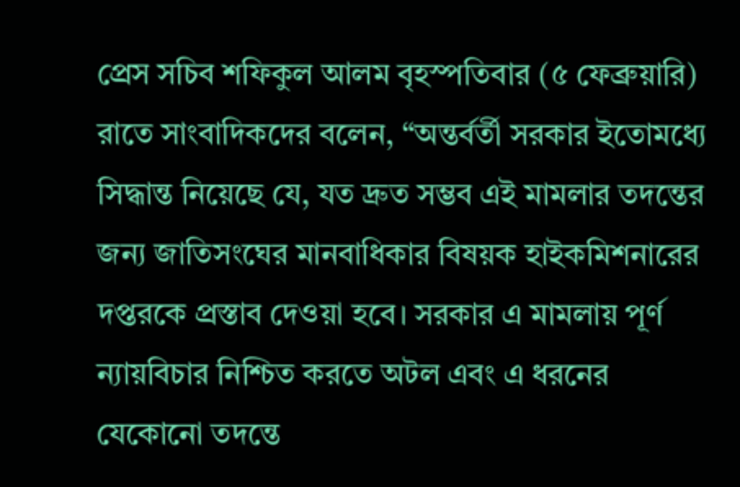প্রেস সচিব শফিকুল আলম বৃহস্পতিবার (৫ ফেব্রুয়ারি) রাতে সাংবাদিকদের বলেন, “অন্তর্বর্তী সরকার ইতোমধ্যে সিদ্ধান্ত নিয়েছে যে, যত দ্রুত সম্ভব এই মামলার তদন্তের জন্য জাতিসংঘের মানবাধিকার বিষয়ক হাইকমিশনারের দপ্তরকে প্রস্তাব দেওয়া হবে। সরকার এ মামলায় পূর্ণ ন্যায়বিচার নিশ্চিত করতে অটল এবং এ ধরনের যেকোনো তদন্তে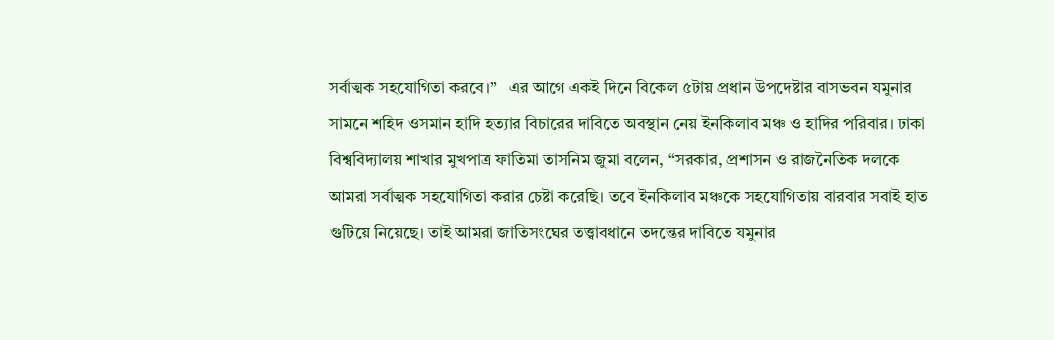সর্বাত্মক সহযোগিতা করবে।”   এর আগে একই দিনে বিকেল ৫টায় প্রধান উপদেষ্টার বাসভবন যমুনার সামনে শহিদ ওসমান হাদি হত্যার বিচারের দাবিতে অবস্থান নেয় ইনকিলাব মঞ্চ ও হাদির পরিবার। ঢাকা বিশ্ববিদ্যালয় শাখার মুখপাত্র ফাতিমা তাসনিম জুমা বলেন, “সরকার, প্রশাসন ও রাজনৈতিক দলকে আমরা সর্বাত্মক সহযোগিতা করার চেষ্টা করেছি। তবে ইনকিলাব মঞ্চকে সহযোগিতায় বারবার সবাই হাত গুটিয়ে নিয়েছে। তাই আমরা জাতিসংঘের তত্ত্বাবধানে তদন্তের দাবিতে যমুনার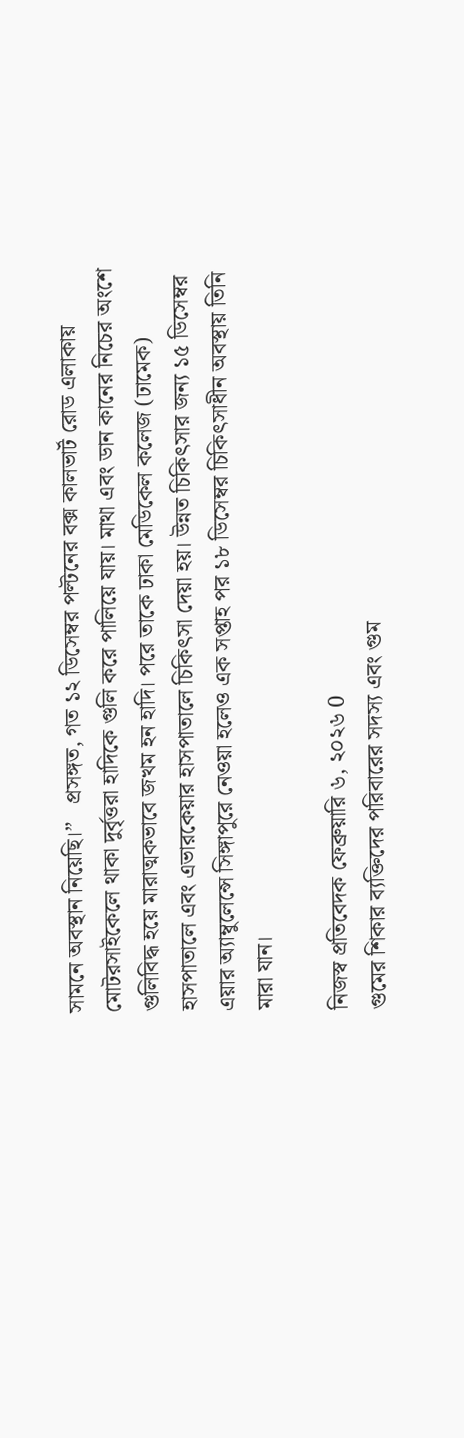সামনে অবস্থান নিয়েছি।”   প্রসঙ্গত, গত ১২ ডিসেম্বর পল্টনের বক্স কালভার্ট রোড এলাকায় মোটরসাইকেলে থাকা দুর্বৃত্তরা হাদিকে গুলি করে পালিয়ে যায়। মাথা এবং ডান কানের নিচের অংশে গুলিবিদ্ধ হয়ে মারাত্মকভাবে জখম হন হাদি। পরে তাকে ঢাকা মেডিকেল কলেজ (ঢামেক) হাসপাতালে এবং এভারকেয়ার হাসপাতালে চিকিৎসা দেয়া হয়। উন্নত চিকিৎসার জন্য ১৫ ডিসেম্বর এয়ার অ্যাম্বুলেন্সে সিঙ্গাপুরে নেওয়া হলেও এক সপ্তাহ পর ১৮ ডিসেম্বর চিকিৎসাধীন অবস্থায় তিনি মারা যান।

নিজস্ব প্রতিবেদক ফেব্রুয়ারি ৬, ২০২৬ 0
গুমের শিকার ব্যক্তিদের পরিবারের সদস্য এবং গুম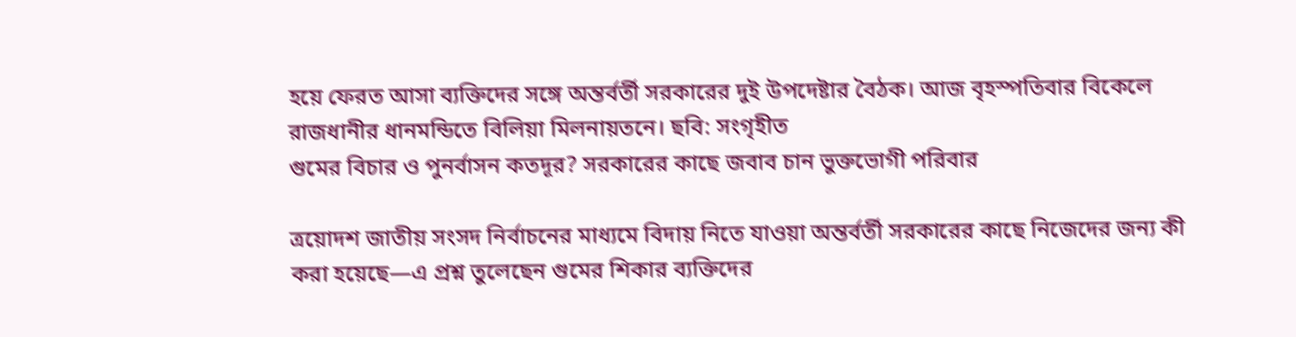হয়ে ফেরত আসা ব্যক্তিদের সঙ্গে অন্তর্বর্তী সরকারের দুই উপদেষ্টার বৈঠক। আজ বৃহস্পতিবার বিকেলে রাজধানীর ধানমন্ডিতে বিলিয়া মিলনায়তনে। ছবি: সংগৃহীত
গুমের বিচার ও পুনর্বাসন কতদূর? সরকারের কাছে জবাব চান ভুক্তভোগী পরিবার

ত্রয়োদশ জাতীয় সংসদ নির্বাচনের মাধ্যমে বিদায় নিতে যাওয়া অন্তর্বর্তী সরকারের কাছে নিজেদের জন্য কী করা হয়েছে—এ প্রশ্ন তুলেছেন গুমের শিকার ব্যক্তিদের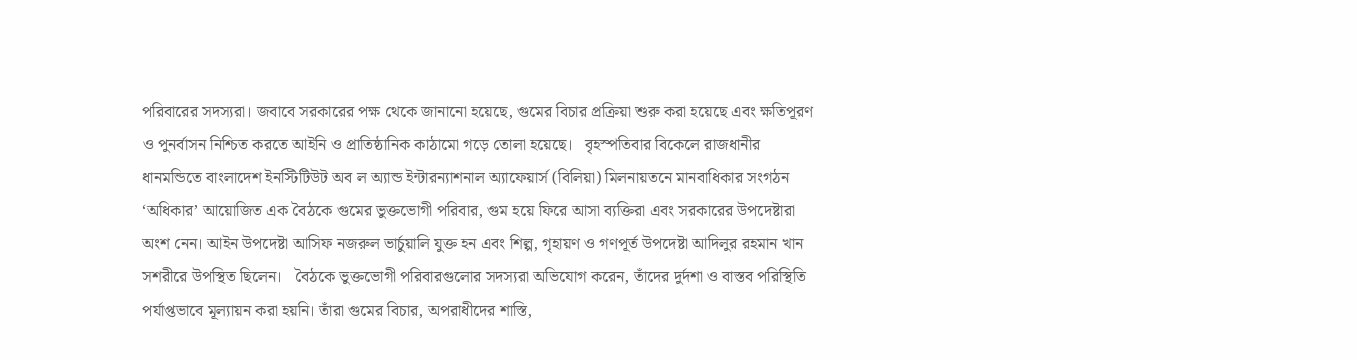পরিবারের সদস্যরা। জবাবে সরকারের পক্ষ থেকে জানানো হয়েছে, গুমের বিচার প্রক্রিয়া শুরু করা হয়েছে এবং ক্ষতিপূরণ ও পুনর্বাসন নিশ্চিত করতে আইনি ও প্রাতিষ্ঠানিক কাঠামো গড়ে তোলা হয়েছে।   বৃহস্পতিবার বিকেলে রাজধানীর ধানমন্ডিতে বাংলাদেশ ইনস্টিটিউট অব ল অ্যান্ড ইন্টারন্যাশনাল অ্যাফেয়ার্স (বিলিয়া) মিলনায়তনে মানবাধিকার সংগঠন ‘অধিকার’ আয়োজিত এক বৈঠকে গুমের ভুক্তভোগী পরিবার, গুম হয়ে ফিরে আসা ব্যক্তিরা এবং সরকারের উপদেষ্টারা অংশ নেন। আইন উপদেষ্টা আসিফ নজরুল ভার্চুয়ালি যুক্ত হন এবং শিল্প, গৃহায়ণ ও গণপূর্ত উপদেষ্টা আদিলুর রহমান খান সশরীরে উপস্থিত ছিলেন।   বৈঠকে ভুক্তভোগী পরিবারগুলোর সদস্যরা অভিযোগ করেন, তাঁদের দুর্দশা ও বাস্তব পরিস্থিতি পর্যাপ্তভাবে মূল্যায়ন করা হয়নি। তাঁরা গুমের বিচার, অপরাধীদের শাস্তি,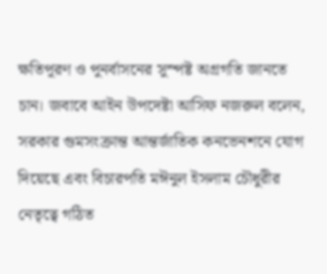ক্ষতিপূরণ ও পুনর্বাসনের সুস্পষ্ট অগ্রগতি জানতে চান। জবাবে আইন উপদেষ্টা আসিফ নজরুল বলেন, সরকার গুমসংক্রান্ত আন্তর্জাতিক কনভেনশনে যোগ দিয়েছে এবং বিচারপতি মঈনুল ইসলাম চৌধুরীর নেতৃত্বে গঠিত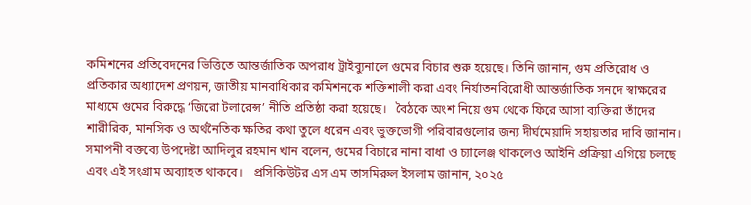কমিশনের প্রতিবেদনের ভিত্তিতে আন্তর্জাতিক অপরাধ ট্রাইব্যুনালে গুমের বিচার শুরু হয়েছে। তিনি জানান, গুম প্রতিরোধ ও প্রতিকার অধ্যাদেশ প্রণয়ন, জাতীয় মানবাধিকার কমিশনকে শক্তিশালী করা এবং নির্যাতনবিরোধী আন্তর্জাতিক সনদে স্বাক্ষরের মাধ্যমে গুমের বিরুদ্ধে ‘জিরো টলারেন্স’ নীতি প্রতিষ্ঠা করা হয়েছে।   বৈঠকে অংশ নিয়ে গুম থেকে ফিরে আসা ব্যক্তিরা তাঁদের শারীরিক, মানসিক ও অর্থনৈতিক ক্ষতির কথা তুলে ধরেন এবং ভুক্তভোগী পরিবারগুলোর জন্য দীর্ঘমেয়াদি সহায়তার দাবি জানান।   সমাপনী বক্তব্যে উপদেষ্টা আদিলুর রহমান খান বলেন, গুমের বিচারে নানা বাধা ও চ্যালেঞ্জ থাকলেও আইনি প্রক্রিয়া এগিয়ে চলছে এবং এই সংগ্রাম অব্যাহত থাকবে।   প্রসিকিউটর এস এম তাসমিরুল ইসলাম জানান, ২০২৫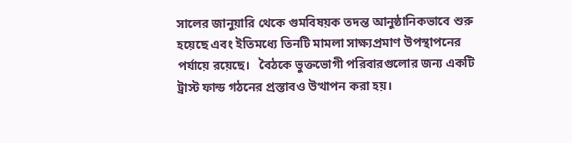সালের জানুয়ারি থেকে গুমবিষয়ক তদন্ত আনুষ্ঠানিকভাবে শুরু হয়েছে এবং ইতিমধ্যে তিনটি মামলা সাক্ষ্যপ্রমাণ উপস্থাপনের পর্যায়ে রয়েছে।   বৈঠকে ভুক্তভোগী পরিবারগুলোর জন্য একটি ট্রাস্ট ফান্ড গঠনের প্রস্তাবও উত্থাপন করা হয়।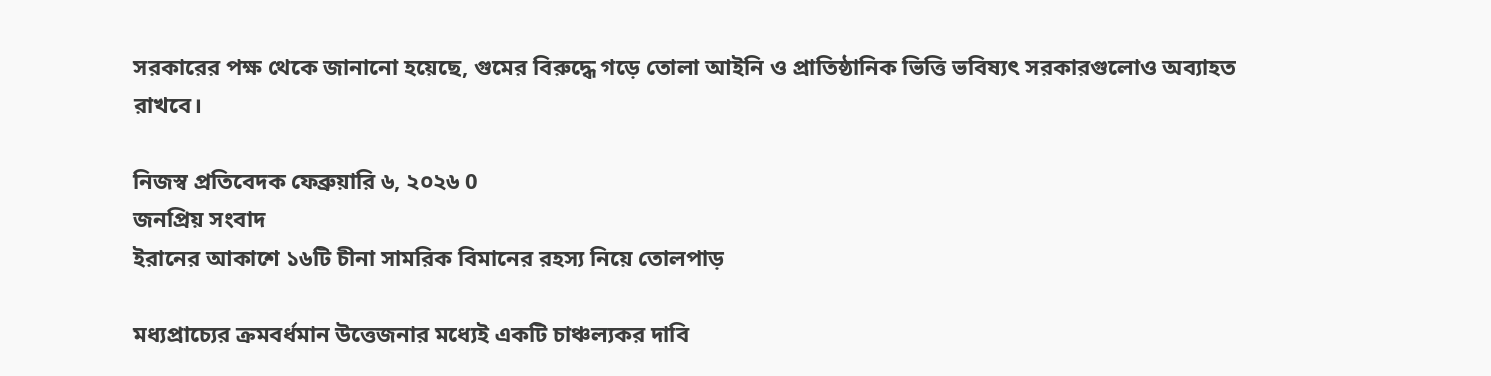সরকারের পক্ষ থেকে জানানো হয়েছে, গুমের বিরুদ্ধে গড়ে তোলা আইনি ও প্রাতিষ্ঠানিক ভিত্তি ভবিষ্যৎ সরকারগুলোও অব্যাহত রাখবে।

নিজস্ব প্রতিবেদক ফেব্রুয়ারি ৬, ২০২৬ 0
জনপ্রিয় সংবাদ
ইরানের আকাশে ১৬টি চীনা সামরিক বিমানের রহস্য নিয়ে তোলপাড়

মধ্যপ্রাচ্যের ক্রমবর্ধমান উত্তেজনার মধ্যেই একটি চাঞ্চল্যকর দাবি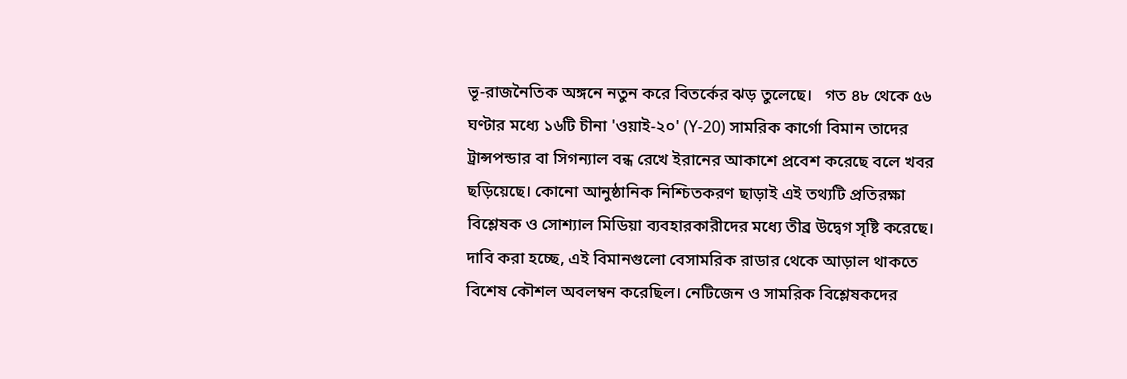ভূ-রাজনৈতিক অঙ্গনে নতুন করে বিতর্কের ঝড় তুলেছে।   গত ৪৮ থেকে ৫৬ ঘণ্টার মধ্যে ১৬টি চীনা 'ওয়াই-২০' (Y-20) সামরিক কার্গো বিমান তাদের ট্রান্সপন্ডার বা সিগন্যাল বন্ধ রেখে ইরানের আকাশে প্রবেশ করেছে বলে খবর ছড়িয়েছে। কোনো আনুষ্ঠানিক নিশ্চিতকরণ ছাড়াই এই তথ্যটি প্রতিরক্ষা বিশ্লেষক ও সোশ্যাল মিডিয়া ব্যবহারকারীদের মধ্যে তীব্র উদ্বেগ সৃষ্টি করেছে। দাবি করা হচ্ছে, এই বিমানগুলো বেসামরিক রাডার থেকে আড়াল থাকতে বিশেষ কৌশল অবলম্বন করেছিল। নেটিজেন ও সামরিক বিশ্লেষকদের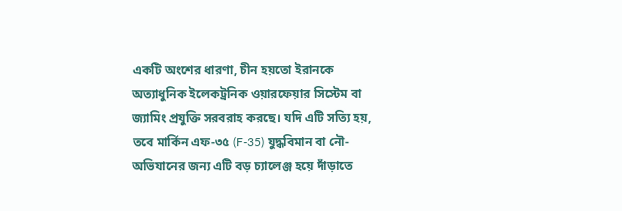একটি অংশের ধারণা, চীন হয়তো ইরানকে অত্যাধুনিক ইলেকট্রনিক ওয়ারফেয়ার সিস্টেম বা জ্যামিং প্রযুক্তি সরবরাহ করছে। যদি এটি সত্যি হয়, তবে মার্কিন এফ-৩৫ (F-35) যুদ্ধবিমান বা নৌ-অভিযানের জন্য এটি বড় চ্যালেঞ্জ হয়ে দাঁড়াতে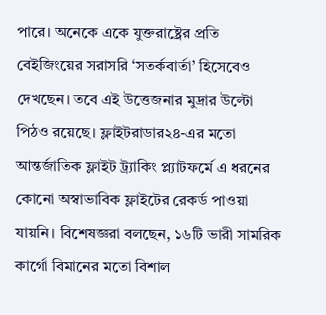পারে। অনেকে একে যুক্তরাষ্ট্রের প্রতি বেইজিংয়ের সরাসরি ‘সতর্কবার্তা’ হিসেবেও দেখছেন। তবে এই উত্তেজনার মুদ্রার উল্টো পিঠও রয়েছে। ফ্লাইটরাডার২৪-এর মতো আন্তর্জাতিক ফ্লাইট ট্র্যাকিং প্ল্যাটফর্মে এ ধরনের কোনো অস্বাভাবিক ফ্লাইটের রেকর্ড পাওয়া যায়নি। বিশেষজ্ঞরা বলছেন, ১৬টি ভারী সামরিক কার্গো বিমানের মতো বিশাল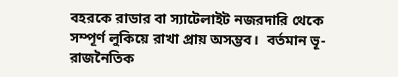বহরকে রাডার বা স্যাটেলাইট নজরদারি থেকে সম্পূর্ণ লুকিয়ে রাখা প্রায় অসম্ভব।  বর্তমান ভূ-রাজনৈতিক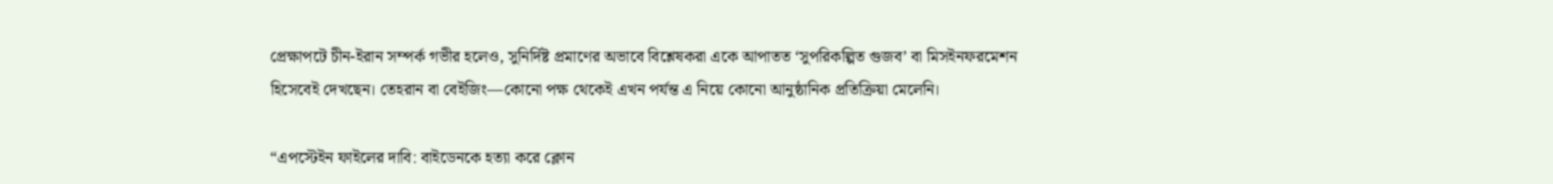প্রেক্ষাপটে চীন-ইরান সম্পর্ক গভীর হলেও, সুনির্দিষ্ট প্রমাণের অভাবে বিশ্লেষকরা একে আপাতত ‘সুপরিকল্পিত গুজব’ বা মিসইনফরমেশন হিসেবেই দেখছেন। তেহরান বা বেইজিং—কোনো পক্ষ থেকেই এখন পর্যন্ত এ নিয়ে কোনো আনুষ্ঠানিক প্রতিক্রিয়া মেলেনি।

“এপস্টেইন ফাইলের দাবি: বাইডেনকে হত্যা করে ক্লোন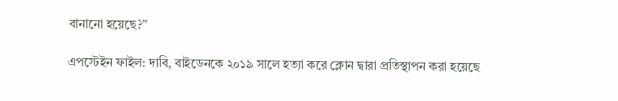বানানো হয়েছে?”

এপস্টেইন ফাইল: দাবি, বাইডেনকে ২০১৯ সালে হত্যা করে ক্লোন দ্বারা প্রতিস্থাপন করা হয়েছে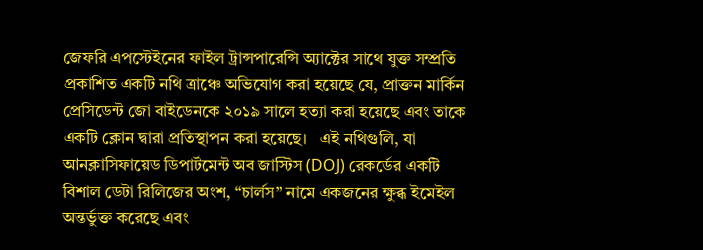জেফরি এপস্টেইনের ফাইল ট্রান্সপারেন্সি অ্যাক্টের সাথে যুক্ত সম্প্রতি প্রকাশিত একটি নথি ত্রাঞ্চে অভিযোগ করা হয়েছে যে, প্রাক্তন মার্কিন প্রেসিডেন্ট জো বাইডেনকে ২০১৯ সালে হত্যা করা হয়েছে এবং তাকে একটি ক্লোন দ্বারা প্রতিস্থাপন করা হয়েছে।   এই নথিগুলি, যা আনক্লাসিফায়েড ডিপার্টমেন্ট অব জাস্টিস (DOJ) রেকর্ডের একটি বিশাল ডেটা রিলিজের অংশ, “চার্লস” নামে একজনের ক্ষুব্ধ ইমেইল অন্তর্ভুক্ত করেছে এবং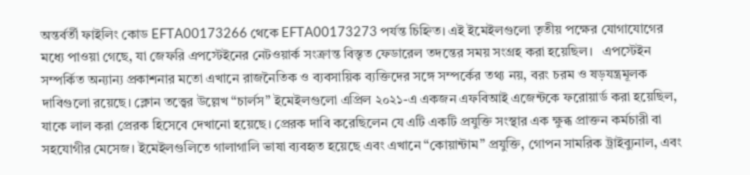অন্তর্বর্তী ফাইলিং কোড EFTA00173266 থেকে EFTA00173273 পর্যন্ত চিহ্নিত। এই ইমেইলগুলো তৃতীয় পক্ষের যোগাযোগের মধ্যে পাওয়া গেছে, যা জেফরি এপস্টেইনের নেটওয়ার্ক সংক্রান্ত বিস্তৃত ফেডারেল তদন্তের সময় সংগ্রহ করা হয়েছিল।   এপস্টেইন সম্পর্কিত অন্যান্য প্রকাশনার মতো এখানে রাজনৈতিক ও ব্যবসায়িক ব্যক্তিদের সঙ্গে সম্পর্কের তথ্য নয়, বরং চরম ও ষড়যন্ত্রমূলক দাবিগুলো রয়েছে। ক্লোন তত্ত্বের উল্লেখ “চার্লস” ইমেইলগুলো এপ্রিল ২০২১-এ একজন এফবিআই এজেন্টকে ফরোয়ার্ড করা হয়েছিল, যাকে লাল করা প্রেরক হিসেবে দেখানো হয়েছে। প্রেরক দাবি করেছিলেন যে এটি একটি প্রযুক্তি সংস্থার এক ক্ষুব্ধ প্রাক্তন কর্মচারী বা সহযোগীর মেসেজ। ইমেইলগুলিতে গালাগালি ভাষা ব্যবহৃত হয়েছে এবং এখানে “কোয়ান্টাম” প্রযুক্তি, গোপন সামরিক ট্রাইব্যুনাল, এবং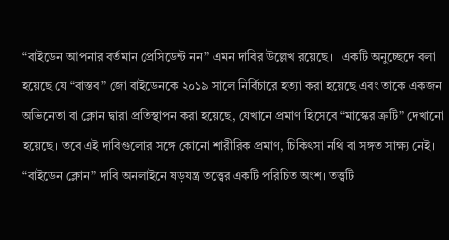“বাইডেন আপনার বর্তমান প্রেসিডেন্ট নন” এমন দাবির উল্লেখ রয়েছে।   একটি অনুচ্ছেদে বলা হয়েছে যে “বাস্তব” জো বাইডেনকে ২০১৯ সালে নির্বিচারে হত্যা করা হয়েছে এবং তাকে একজন অভিনেতা বা ক্লোন দ্বারা প্রতিস্থাপন করা হয়েছে, যেখানে প্রমাণ হিসেবে “মাস্কের ত্রুটি” দেখানো হয়েছে। তবে এই দাবিগুলোর সঙ্গে কোনো শারীরিক প্রমাণ, চিকিৎসা নথি বা সঙ্গত সাক্ষ্য নেই।   “বাইডেন ক্লোন” দাবি অনলাইনে ষড়যন্ত্র তত্ত্বের একটি পরিচিত অংশ। তত্ত্বটি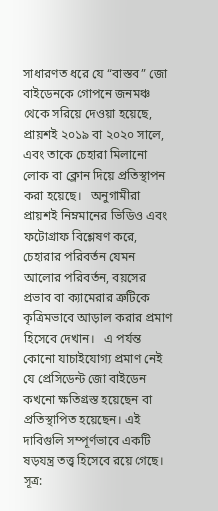সাধারণত ধরে যে “বাস্তব” জো বাইডেনকে গোপনে জনমঞ্চ থেকে সরিয়ে দেওয়া হয়েছে, প্রায়শই ২০১৯ বা ২০২০ সালে, এবং তাকে চেহারা মিলানো লোক বা ক্লোন দিয়ে প্রতিস্থাপন করা হয়েছে।   অনুগামীরা প্রায়শই নিম্নমানের ভিডিও এবং ফটোগ্রাফ বিশ্লেষণ করে, চেহারার পরিবর্তন যেমন আলোর পরিবর্তন, বয়সের প্রভাব বা ক্যামেরার ত্রুটিকে কৃত্রিমভাবে আড়াল করার প্রমাণ হিসেবে দেখান।   এ পর্যন্ত কোনো যাচাইযোগ্য প্রমাণ নেই যে প্রেসিডেন্ট জো বাইডেন কখনো ক্ষতিগ্রস্ত হয়েছেন বা প্রতিস্থাপিত হয়েছেন। এই দাবিগুলি সম্পূর্ণভাবে একটি ষড়যন্ত্র তত্ত্ব হিসেবে রয়ে গেছে।   সূত্র: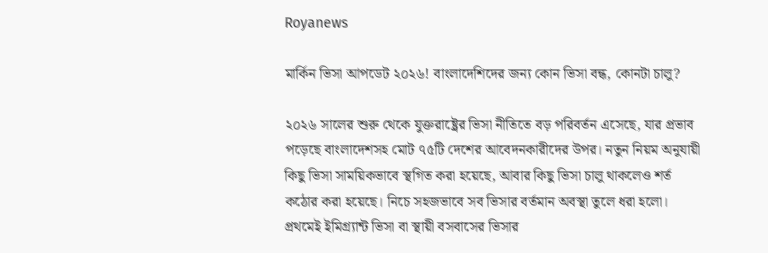Royanews

মার্কিন ভিসা আপডেট ২০২৬! বাংলাদেশিদের জন্য কোন ভিসা বন্ধ, কোনটা চালু?

২০২৬ সালের শুরু থেকে যুক্তরাষ্ট্রের ভিসা নীতিতে বড় পরিবর্তন এসেছে, যার প্রভাব পড়েছে বাংলাদেশসহ মোট ৭৫টি দেশের আবেদনকারীদের উপর। নতুন নিয়ম অনুযায়ী কিছু ভিসা সাময়িকভাবে স্থগিত করা হয়েছে, আবার কিছু ভিসা চালু থাকলেও শর্ত কঠোর করা হয়েছে। নিচে সহজভাবে সব ভিসার বর্তমান অবস্থা তুলে ধরা হলো।   প্রথমেই ইমিগ্র্যান্ট ভিসা বা স্থায়ী বসবাসের ভিসার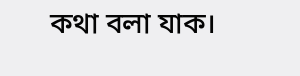কথা বলা যাক।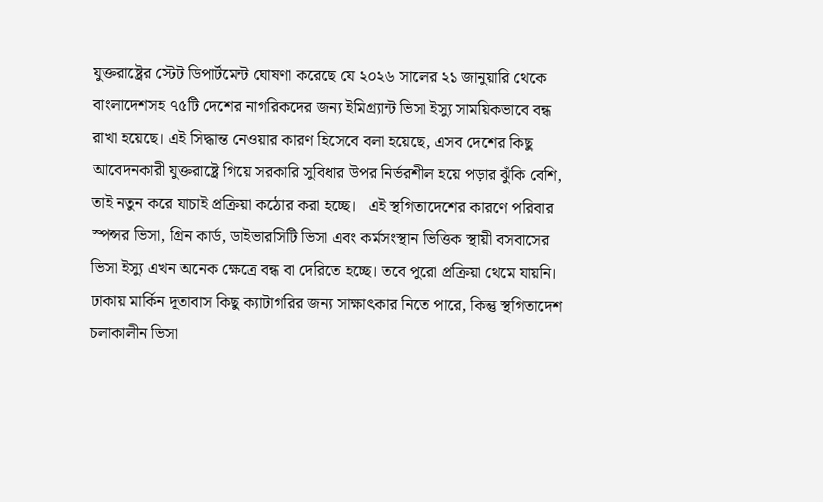যুক্তরাষ্ট্রের স্টেট ডিপার্টমেন্ট ঘোষণা করেছে যে ২০২৬ সালের ২১ জানুয়ারি থেকে বাংলাদেশসহ ৭৫টি দেশের নাগরিকদের জন্য ইমিগ্র্যান্ট ভিসা ইস্যু সাময়িকভাবে বন্ধ রাখা হয়েছে। এই সিদ্ধান্ত নেওয়ার কারণ হিসেবে বলা হয়েছে, এসব দেশের কিছু আবেদনকারী যুক্তরাষ্ট্রে গিয়ে সরকারি সুবিধার উপর নির্ভরশীল হয়ে পড়ার ঝুঁকি বেশি, তাই নতুন করে যাচাই প্রক্রিয়া কঠোর করা হচ্ছে।   এই স্থগিতাদেশের কারণে পরিবার স্পন্সর ভিসা, গ্রিন কার্ড, ডাইভারসিটি ভিসা এবং কর্মসংস্থান ভিত্তিক স্থায়ী বসবাসের ভিসা ইস্যু এখন অনেক ক্ষেত্রে বন্ধ বা দেরিতে হচ্ছে। তবে পুরো প্রক্রিয়া থেমে যায়নি। ঢাকায় মার্কিন দূতাবাস কিছু ক্যাটাগরির জন্য সাক্ষাৎকার নিতে পারে, কিন্তু স্থগিতাদেশ চলাকালীন ভিসা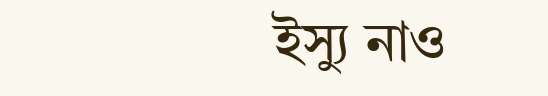ইস্যু নাও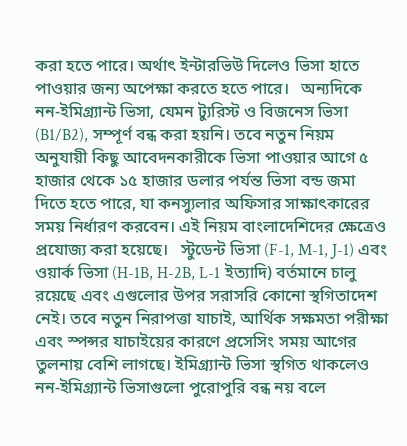করা হতে পারে। অর্থাৎ ইন্টারভিউ দিলেও ভিসা হাতে পাওয়ার জন্য অপেক্ষা করতে হতে পারে।   অন্যদিকে নন-ইমিগ্র্যান্ট ভিসা, যেমন ট্যুরিস্ট ও বিজনেস ভিসা (B1/B2), সম্পূর্ণ বন্ধ করা হয়নি। তবে নতুন নিয়ম অনুযায়ী কিছু আবেদনকারীকে ভিসা পাওয়ার আগে ৫ হাজার থেকে ১৫ হাজার ডলার পর্যন্ত ভিসা বন্ড জমা দিতে হতে পারে, যা কনস্যুলার অফিসার সাক্ষাৎকারের সময় নির্ধারণ করবেন। এই নিয়ম বাংলাদেশিদের ক্ষেত্রেও প্রযোজ্য করা হয়েছে।   স্টুডেন্ট ভিসা (F-1, M-1, J-1) এবং ওয়ার্ক ভিসা (H-1B, H-2B, L-1 ইত্যাদি) বর্তমানে চালু রয়েছে এবং এগুলোর উপর সরাসরি কোনো স্থগিতাদেশ নেই। তবে নতুন নিরাপত্তা যাচাই, আর্থিক সক্ষমতা পরীক্ষা এবং স্পন্সর যাচাইয়ের কারণে প্রসেসিং সময় আগের তুলনায় বেশি লাগছে। ইমিগ্র্যান্ট ভিসা স্থগিত থাকলেও নন-ইমিগ্র্যান্ট ভিসাগুলো পুরোপুরি বন্ধ নয় বলে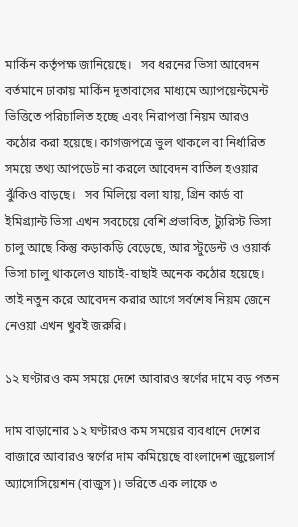মার্কিন কর্তৃপক্ষ জানিয়েছে।   সব ধরনের ভিসা আবেদন বর্তমানে ঢাকায় মার্কিন দূতাবাসের মাধ্যমে অ্যাপয়েন্টমেন্ট ভিত্তিতে পরিচালিত হচ্ছে এবং নিরাপত্তা নিয়ম আরও কঠোর করা হয়েছে। কাগজপত্রে ভুল থাকলে বা নির্ধারিত সময়ে তথ্য আপডেট না করলে আবেদন বাতিল হওয়ার ঝুঁকিও বাড়ছে।   সব মিলিয়ে বলা যায়, গ্রিন কার্ড বা ইমিগ্র্যান্ট ভিসা এখন সবচেয়ে বেশি প্রভাবিত, ট্যুরিস্ট ভিসা চালু আছে কিন্তু কড়াকড়ি বেড়েছে, আর স্টুডেন্ট ও ওয়ার্ক ভিসা চালু থাকলেও যাচাই-বাছাই অনেক কঠোর হয়েছে। তাই নতুন করে আবেদন করার আগে সর্বশেষ নিয়ম জেনে নেওয়া এখন খুবই জরুরি।

১২ ঘণ্টারও কম সময়ে দেশে আবারও স্বর্ণের দামে বড় পতন

দাম বাড়ানোর ১২ ঘণ্টারও কম সময়ের ব্যবধানে দেশের বাজারে আবারও স্বর্ণের দাম কমিয়েছে বাংলাদেশ জুয়েলার্স অ্যাসোসিয়েশন (বাজুস)। ভরিতে এক লাফে ৩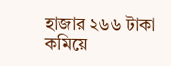হাজার ২৬৬ টাকা কমিয়ে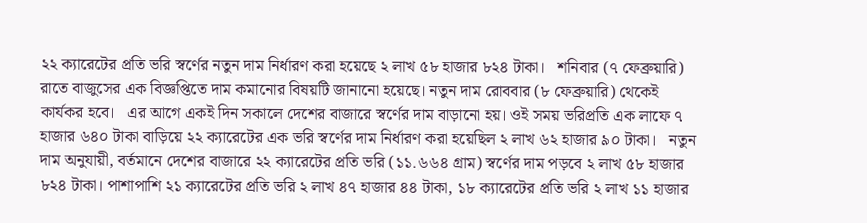২২ ক্যারেটের প্রতি ভরি স্বর্ণের নতুন দাম নির্ধারণ করা হয়েছে ২ লাখ ৫৮ হাজার ৮২৪ টাকা।   শনিবার (৭ ফেব্রুয়ারি) রাতে বাজুসের এক বিজ্ঞপ্তিতে দাম কমানোর বিষয়টি জানানো হয়েছে। নতুন দাম রোববার (৮ ফেব্রুয়ারি) থেকেই কার্যকর হবে।   এর আগে একই দিন সকালে দেশের বাজারে স্বর্ণের দাম বাড়ানো হয়। ওই সময় ভরিপ্রতি এক লাফে ৭ হাজার ৬৪০ টাকা বাড়িয়ে ২২ ক্যারেটের এক ভরি স্বর্ণের দাম নির্ধারণ করা হয়েছিল ২ লাখ ৬২ হাজার ৯০ টাকা।   নতুন দাম অনুযায়ী, বর্তমানে দেশের বাজারে ২২ ক্যারেটের প্রতি ভরি (১১.৬৬৪ গ্রাম) স্বর্ণের দাম পড়বে ২ লাখ ৫৮ হাজার ৮২৪ টাকা। পাশাপাশি ২১ ক্যারেটের প্রতি ভরি ২ লাখ ৪৭ হাজার ৪৪ টাকা, ১৮ ক্যারেটের প্রতি ভরি ২ লাখ ১১ হাজার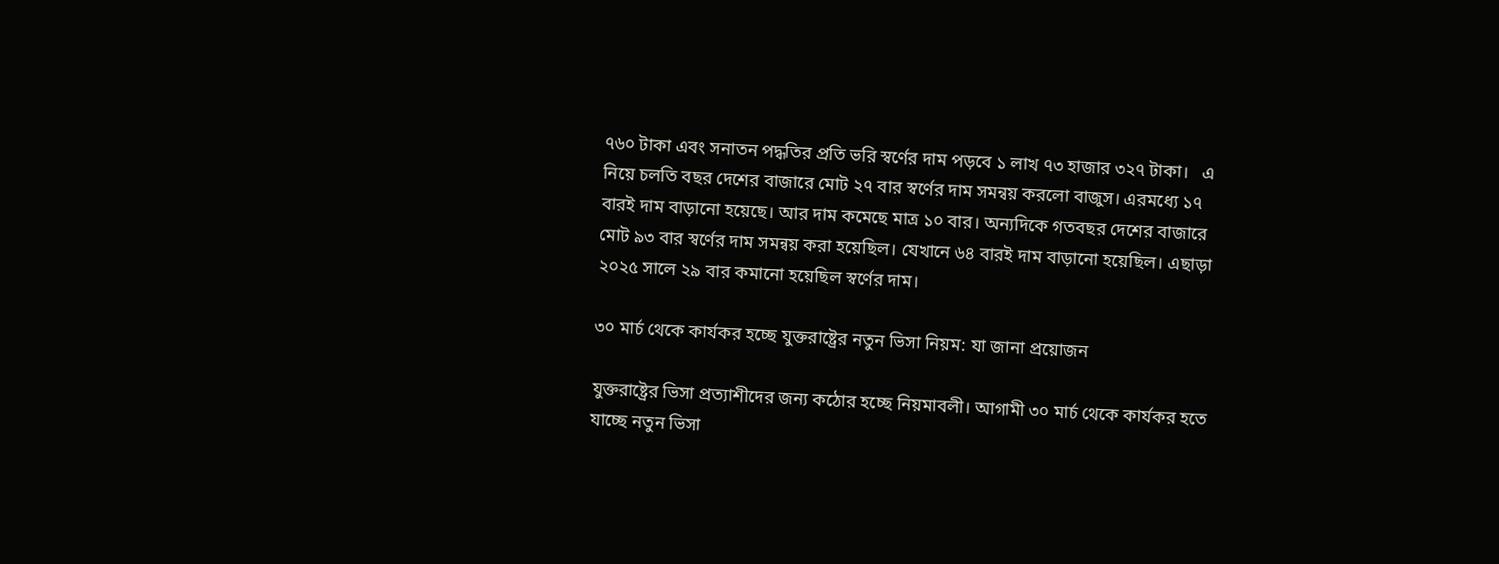৭৬০ টাকা এবং সনাতন পদ্ধতির প্রতি ভরি স্বর্ণের দাম পড়বে ১ লাখ ৭৩ হাজার ৩২৭ টাকা।   এ নিয়ে চলতি বছর দেশের বাজারে মোট ২৭ বার স্বর্ণের দাম সমন্বয় করলো বাজুস। এরমধ্যে ১৭ বারই দাম বাড়ানো হয়েছে। আর দাম কমেছে মাত্র ১০ বার। অন্যদিকে গতবছর দেশের বাজারে মোট ৯৩ বার স্বর্ণের দাম সমন্বয় করা হয়েছিল। যেখানে ৬৪ বারই দাম বাড়ানো হয়েছিল। এছাড়া ২০২৫ সালে ২৯ বার কমানো হয়েছিল স্বর্ণের দাম।

৩০ মার্চ থেকে কার্যকর হচ্ছে যুক্তরাষ্ট্রের নতুন ভিসা নিয়ম: যা জানা প্রয়োজন

যুক্তরাষ্ট্রের ভিসা প্রত্যাশীদের জন্য কঠোর হচ্ছে নিয়মাবলী। আগামী ৩০ মার্চ থেকে কার্যকর হতে যাচ্ছে নতুন ভিসা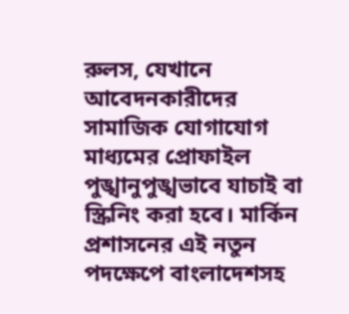রুলস, যেখানে আবেদনকারীদের সামাজিক যোগাযোগ মাধ্যমের প্রোফাইল পুঙ্খানুপুঙ্খভাবে যাচাই বা স্ক্রিনিং করা হবে। মার্কিন প্রশাসনের এই নতুন পদক্ষেপে বাংলাদেশসহ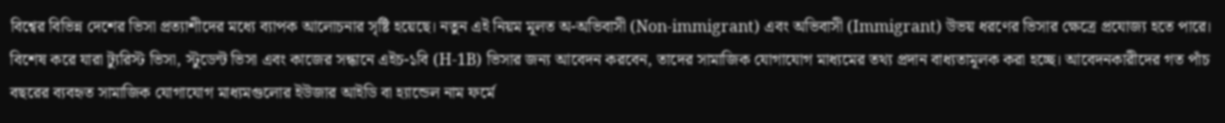বিশ্বের বিভিন্ন দেশের ভিসা প্রত্যাশীদের মধ্যে ব্যাপক আলোচনার সৃষ্টি হয়েছে। নতুন এই নিয়ম মূলত অ-অভিবাসী (Non-immigrant) এবং অভিবাসী (Immigrant) উভয় ধরণের ভিসার ক্ষেত্রে প্রযোজ্য হতে পারে। বিশেষ করে যারা ট্যুরিস্ট ভিসা, স্টুডেন্ট ভিসা এবং কাজের সন্ধানে এইচ-১বি (H-1B) ভিসার জন্য আবেদন করবেন, তাদের সামাজিক যোগাযোগ মাধ্যমের তথ্য প্রদান বাধ্যতামূলক করা হচ্ছে। আবেদনকারীদের গত পাঁচ বছরের ব্যবহৃত সামাজিক যোগাযোগ মাধ্যমগুলোর ইউজার আইডি বা হ্যান্ডেল নাম ফর্মে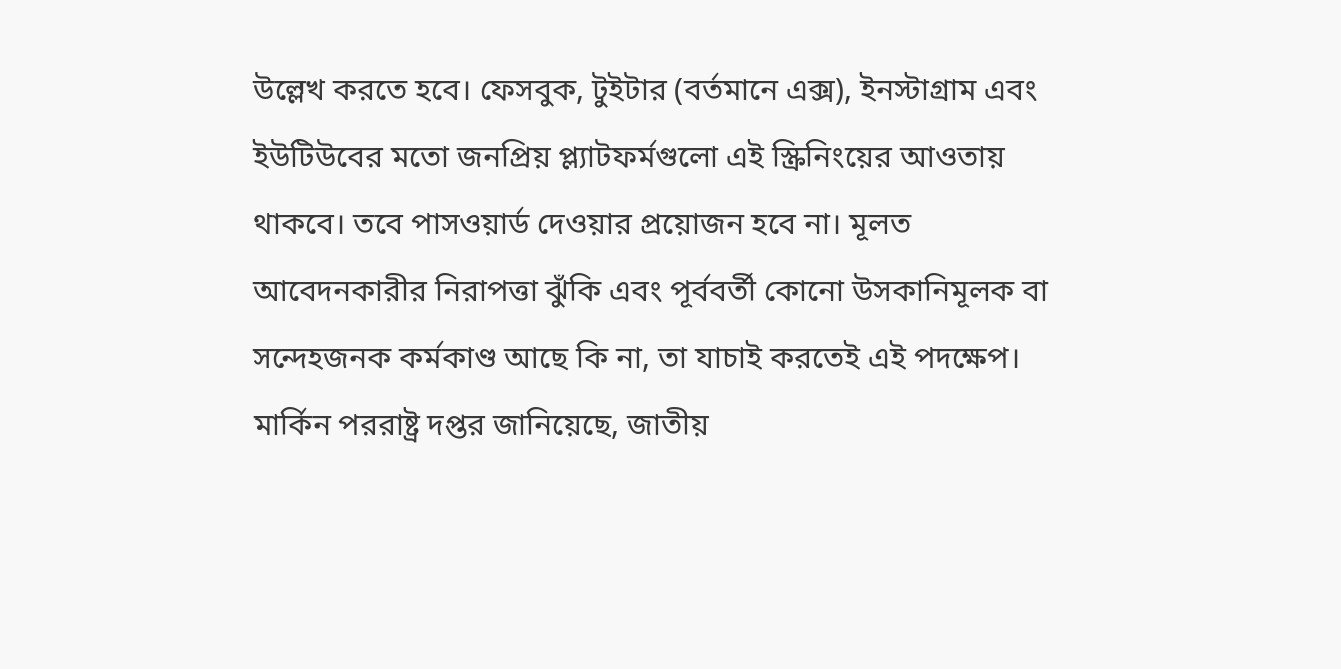উল্লেখ করতে হবে। ফেসবুক, টুইটার (বর্তমানে এক্স), ইনস্টাগ্রাম এবং ইউটিউবের মতো জনপ্রিয় প্ল্যাটফর্মগুলো এই স্ক্রিনিংয়ের আওতায় থাকবে। তবে পাসওয়ার্ড দেওয়ার প্রয়োজন হবে না। মূলত আবেদনকারীর নিরাপত্তা ঝুঁকি এবং পূর্ববর্তী কোনো উসকানিমূলক বা সন্দেহজনক কর্মকাণ্ড আছে কি না, তা যাচাই করতেই এই পদক্ষেপ। মার্কিন পররাষ্ট্র দপ্তর জানিয়েছে, জাতীয়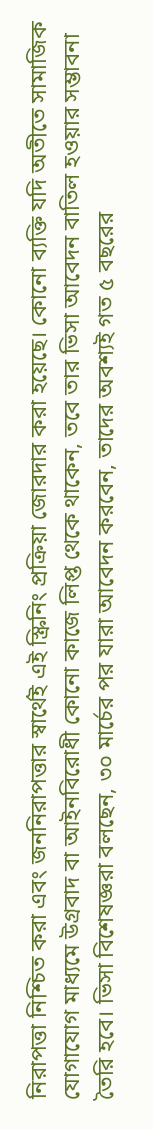নিরাপত্তা নিশ্চিত করা এবং জননিরাপত্তার স্বার্থেই এই স্ক্রিনিং প্রক্রিয়া জোরদার করা হয়েছে। কোনো ব্যক্তি যদি অতীতে সামাজিক যোগাযোগ মাধ্যমে উগ্রবাদ বা আইনবিরোধী কোনো কাজে লিপ্ত থেকে থাকেন, তবে তার ভিসা আবেদন বাতিল হওয়ার সম্ভাবনা তৈরি হবে। ভিসা বিশেষজ্ঞরা বলছেন, ৩০ মার্চের পর যারা আবেদন করবেন, তাদের অবশ্যই গত ৫ বছরের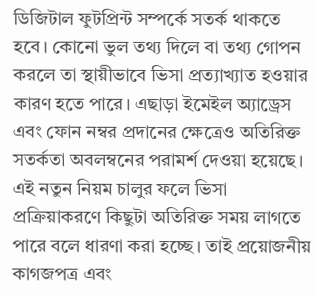ডিজিটাল ফুটপ্রিন্ট সম্পর্কে সতর্ক থাকতে হবে। কোনো ভুল তথ্য দিলে বা তথ্য গোপন করলে তা স্থায়ীভাবে ভিসা প্রত্যাখ্যাত হওয়ার কারণ হতে পারে। এছাড়া ইমেইল অ্যাড্রেস এবং ফোন নম্বর প্রদানের ক্ষেত্রেও অতিরিক্ত সতর্কতা অবলম্বনের পরামর্শ দেওয়া হয়েছে। এই নতুন নিয়ম চালুর ফলে ভিসা প্রক্রিয়াকরণে কিছুটা অতিরিক্ত সময় লাগতে পারে বলে ধারণা করা হচ্ছে। তাই প্রয়োজনীয় কাগজপত্র এবং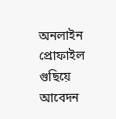অনলাইন প্রোফাইল গুছিয়ে আবেদন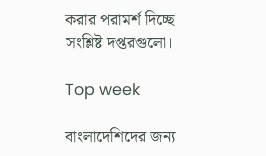করার পরামর্শ দিচ্ছে সংশ্লিষ্ট দপ্তরগুলো।

Top week

বাংলাদেশিদের জন্য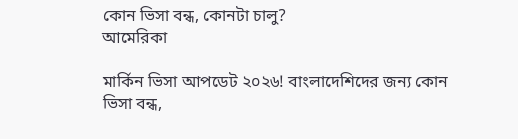কোন ভিসা বন্ধ, কোনটা চালু?
আমেরিকা

মার্কিন ভিসা আপডেট ২০২৬! বাংলাদেশিদের জন্য কোন ভিসা বন্ধ,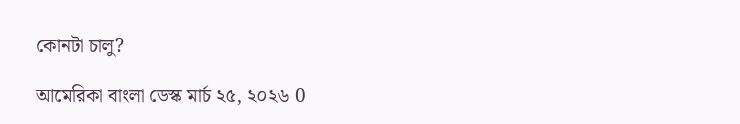কোনটা চালু?

আমেরিকা বাংলা ডেস্ক মার্চ ২৫, ২০২৬ 0